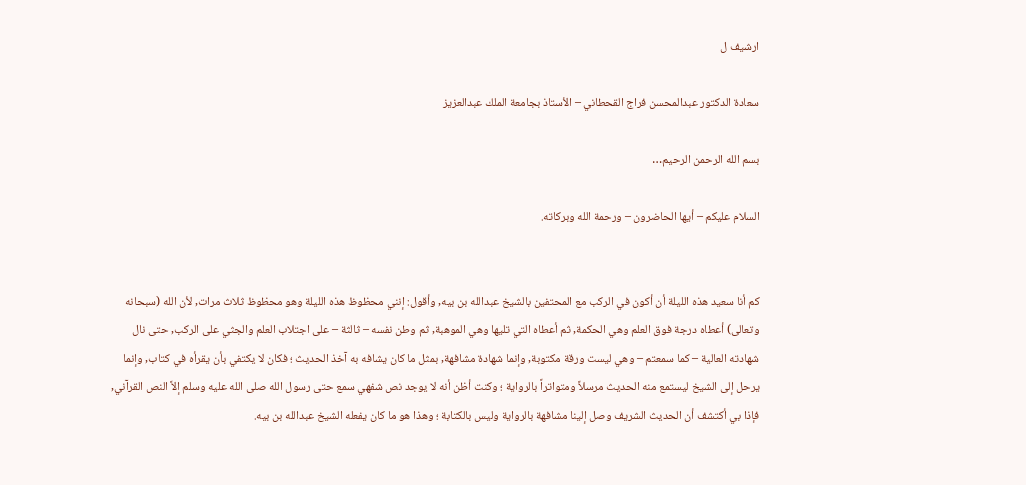ارشيف ل

سعادة الدكتور عبدالمحسن فراج القحطاني – الأستاذ بجامعة الملك عبدالعزيز

بسم الله الرحمن الرحيم…

السلام عليكم – أيها الحاضرون – ورحمة الله وبركاته.


كم أنا سعيد هذه الليلة أن أكون في الركب مع المحتفين بالشيخ عبدالله بن بيه, وأقول: إنني محظوظ هذه الليلة وهو محظوظ ثلاث مرات, لأن الله (سبحانه وتعالى) أعطاه درجة فوق العلم وهي الحكمة, ثم أعطاه التي تليها وهي الموهبة, ثم وطن نفسه – ثالثة – على اجتلاب العلم والجثي على الركب, حتى نال شهادته العالية – كما سمعتم – وهي ليست ورقة مكتوبة, وإنما شهادة مشافهة, بمثل ما كان يشافه به آخذ الحديث ؛ فكان لا يكتفي بأن يقرأه في كتاب, وإنما يرحل إلى الشيخ ليستمع منه الحديث مرسلاً ومتواتراً بالرواية ؛ وكنت أظن أنه لا يوجد نص شفهي سمع حتى رسول الله صلى الله عليه وسلم إلاَّ النص القرآني, فإذا بي أكتشف أن الحديث الشريف وصل إلينا مشافهة بالرواية وليس بالكتابة ؛ وهذا هو ما كان يفعله الشيخ عبدالله بن بيه.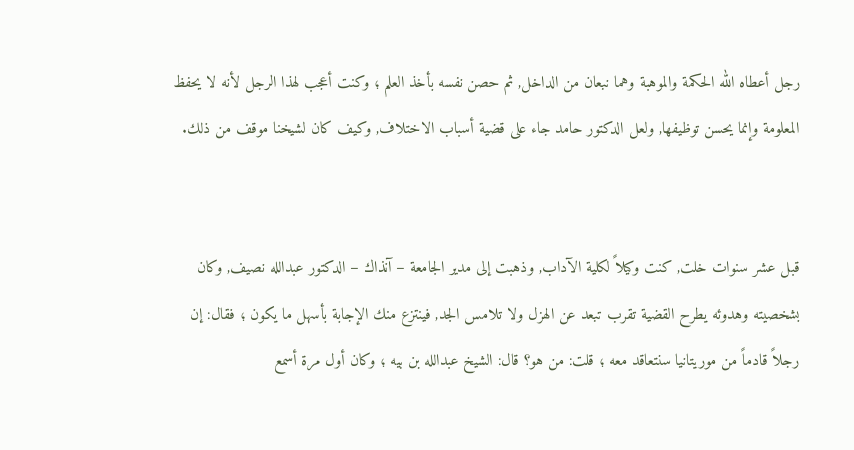رجل أعطاه الله الحكمة والموهبة وهما نبعان من الداخل, ثم حصن نفسه بأخذ العلم ؛ وكنت أعجب لهذا الرجل لأنه لا يحفظ المعلومة وإنما يحسن توظيفها, ولعل الدكتور حامد جاء على قضية أسباب الاختلاف, وكيف كان لشيخنا موقف من ذلك.


قبل عشر سنوات خلت, كنت وكيلاً لكلية الآداب, وذهبت إلى مدير الجامعة – آنذاك – الدكتور عبدالله نصيف, وكان بشخصيته وهدوئه يطرح القضية تقرب تبعد عن الهزل ولا تلامس الجد, فينتزع منك الإجابة بأسهل ما يكون ؛ فقال: إن رجلاً قادماً من موريتانيا سنتعاقد معه ؛ قلت: من هو؟ قال: الشيخ عبدالله بن بيه ؛ وكان أول مرة أسمع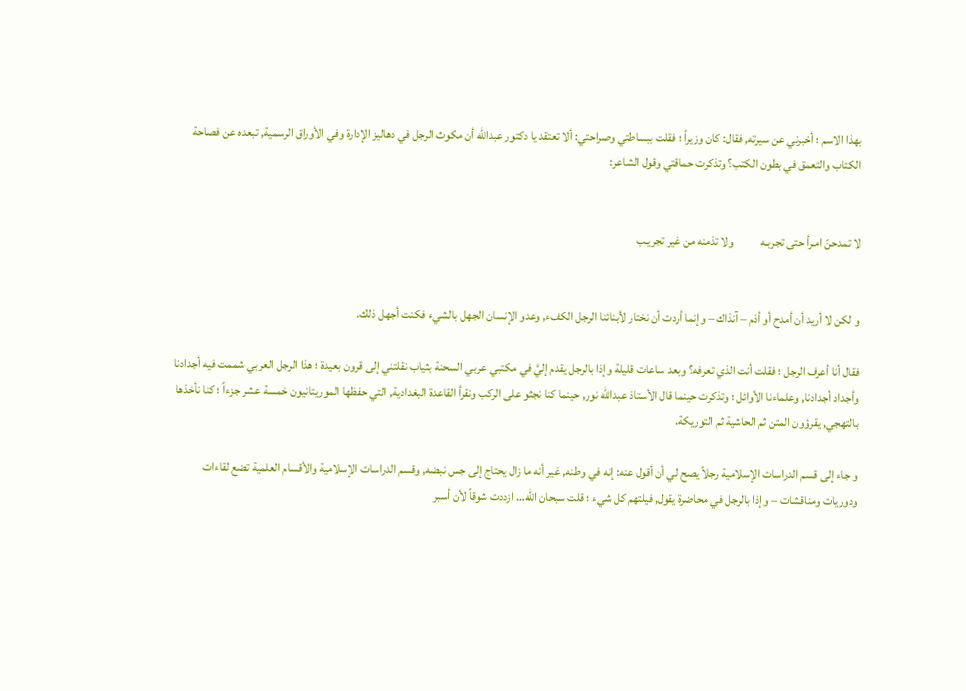بهذا الاسم ؛ أخبرني عن سيرته, فقال: كان وزيراً ؛ فقلت ببساطتي وصراحتي: ألا تعتقد يا دكتور عبدالله أن مكوث الرجل في دهاليز الإدارة وفي الأوراق الرسمية, تبعده عن فصاحة الكتاب والتعمق في بطون الكتب؟ وتذكرت حماقتي وقول الشاعر:


لا تمدحنّ امـرأ حتى تجربـه           ولا تذمنه من غير تجريـب


و لكن لا أريد أن أمدح أو أذم – آنذاك – وإنما أردت أن نختار لأبنائنا الرجل الكفء, وعدو الإنسان الجهل بالشيء فكنت أجهل ذلك.

فقال أنا أعرف الرجل ؛ فقلت أنت الذي تعرفه؟ وبعد ساعات قليلة وإذا بالرجل يقدم إليَّ في مكتبي عربي السحنة بثياب نقلتني إلى قرون بعيدة ؛ هذا الرجل العربي شممت فيه أجدادنا وأجداد أجدادنا, وعلماءنا الأوائل ؛ وتذكرت حينما قال الأستاذ عبدالله نور, حينما كنا نجثو على الركب ونقرأ القاعدة البغدادية, التي حفظها الموريتانيون خمسة عشر جزءاً ؛ كنا نأخذها بالتهجي, يقرؤون المتن ثم الحاشية ثم التوريكة.

و جاء إلى قسم الدراسات الإسلامية رجلاً يصح لي أن أقول عنه: إنه في وطنه, غير أنه ما زال يحتاج إلى جس نبضه, وقسم الدراسات الإسلامية والأقسام العلمية تضع لقاءات ودوريات ومناقشات – وإذا بالرجل في محاضرة يقول, فيلتهم كل شيء ؛ قلت سبحان الله… ازددت شوقاً لأن أسبر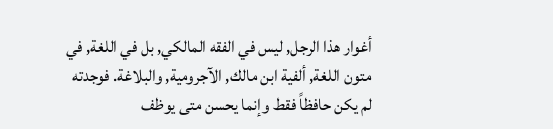أغوار هذا الرجل, ليس في الفقه المالكي, بل في اللغة, في متون اللغة, ألفية ابن مالك, الآجرومية, والبلاغة. فوجدته لم يكن حافظاً فقط وإنما يحسن متى يوظف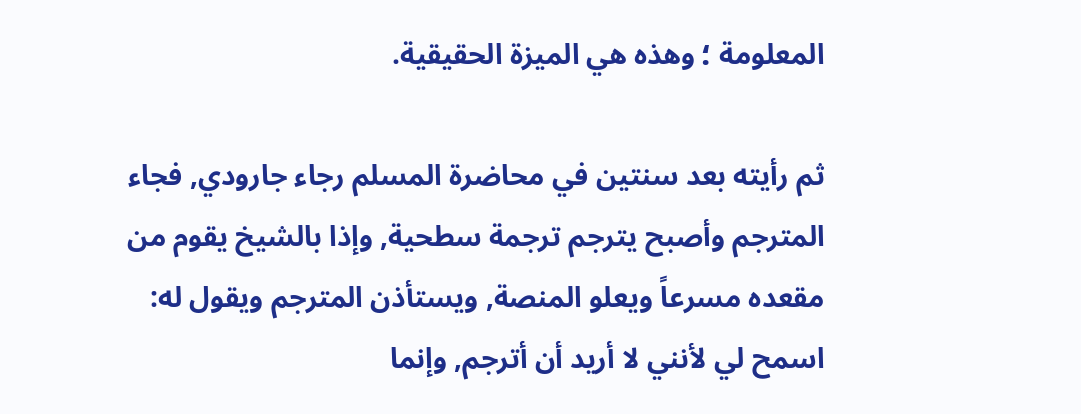المعلومة ؛ وهذه هي الميزة الحقيقية.

ثم رأيته بعد سنتين في محاضرة المسلم رجاء جارودي, فجاء المترجم وأصبح يترجم ترجمة سطحية, وإذا بالشيخ يقوم من مقعده مسرعاً ويعلو المنصة, ويستأذن المترجم ويقول له: اسمح لي لأنني لا أريد أن أترجم, وإنما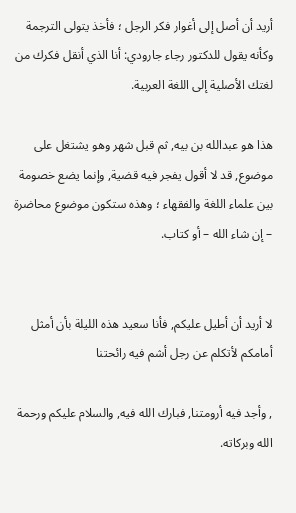أريد أن أصل إلى أغوار فكر الرجل ؛ فأخذ يتولى الترجمة وكأنه يقول للدكتور رجاء جارودي: أنا الذي أنقل فكرك من لغتك الأصلية إلى اللغة العربية.

هذا هو عبدالله بن بيه, ثم قبل شهر وهو يشتغل على موضوع, قد لا أقول يفجر فيه قضية, وإنما يضع خصومة بين علماء اللغة والفقهاء ؛ وهذه ستكون موضوع محاضرة – إن شاء الله – أو كتاب.


لا أريد أن أطيل عليكم, فأنا سعيد هذه الليلة بأن أمثل أمامكم لأتكلم عن رجل أشم فيه رائحتنا

, وأجد فيه أرومتنا, فبارك الله فيه, والسلام عليكم ورحمة الله وبركاته.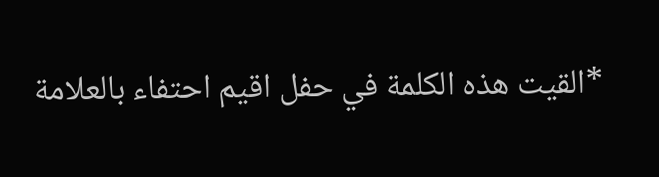*القيت هذه الكلمة في حفل اقيم احتفاء بالعلامة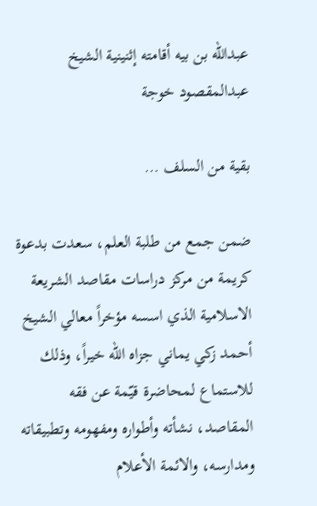عبدالله بن بيه أقامته إثنينية الشيخ عبدالمقصود خوجة

بقية من السلف …

ضمن جمع من طلبة العلم، سعدت بدعوة كريمة من مركز دراسات مقاصد الشريعة الاسلامية الذي اسسه مؤخراً معالي الشيخ أحمد زكي يماني جزاه الله خيراً، وذلك للاستماع لمحاضرة قيّمة عن فقه المقاصد، نشأته وأطواره ومفهومه وتطبيقاته ومدارسه، والائمة الأعلام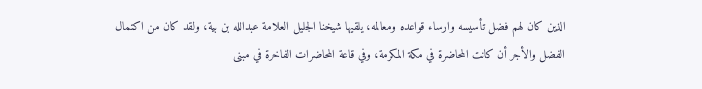الذين كان لهم فضل تأسيسه وارساء قواعده ومعالمه، يلقيها شيخنا الجليل العلامة عبدالله بن بية، ولقد كان من اكتمال الفضل والأجر أن كانت المحاضرة في مكة المكرمة، وفي قاعة المحاضرات الفاخرة في مبنى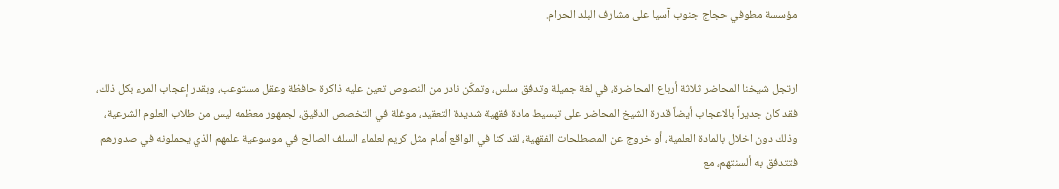مؤسسة مطوفي حجاج جنوب آسيا على مشارف البلد الحرام.


ارتجل شيخنا المحاضر ثلاثة أرباع المحاضرة، في لغة جميلة وتدفق سلس، وتمكّن نادر من النصوص تعين عليه ذاكرة حافظة وعقل مستوعب، وبقدر إعجاب المرء بكل ذلك، فقد كان جديراً بالاعجاب أيضاً قدرة الشيخ المحاضر على تبسيط مادة فقهية شديدة التعقيد، موغلة في التخصص الدقيق، لجمهور معظمه ليس من طلاب العلوم الشرعية، وذلك دون اخلال بالمادة العلمية، أو خروج عن المصطلحات الفقهية، لقد كنا في الواقع أمام مثل كريم لعلماء السلف الصالح في موسوعية علمهم الذي يحملونه في صدورهم فتتدفق به ألسنتهم، مع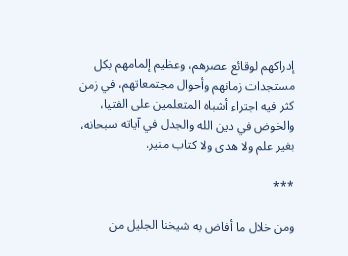إدراكهم لوقائع عصرهم، وعظيم إلمامهم بكل مستجدات زمانهم وأحوال مجتمعاتهم، في زمن كثر فيه اجتراء أشباه المتعلمين على الفتيا، والخوض في دين الله والجدل في آياته سبحانه، بغير علم ولا هدى ولا كتاب منير.

***

ومن خلال ما أفاض به شيخنا الجليل من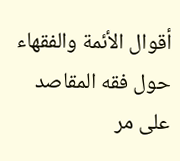أقوال الأئمة والفقهاء حول فقه المقاصد على مر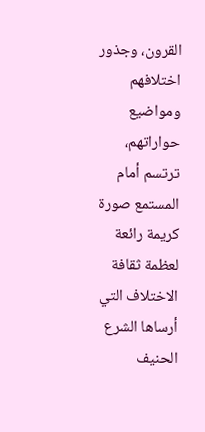القرون، وجذور اختلافهم ومواضيع حواراتهم، ترتسم أمام المستمع صورة كريمة رائعة لعظمة ثقافة الاختلاف التي أرساها الشرع الحنيف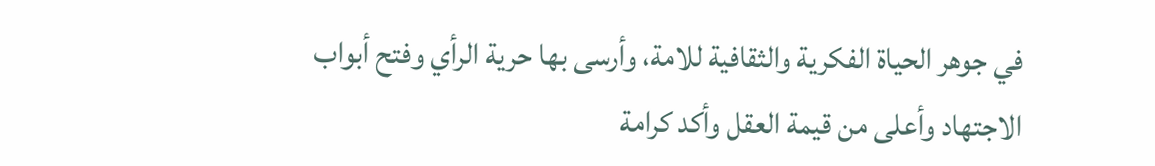في جوهر الحياة الفكرية والثقافية للامة، وأرسى بها حرية الرأي وفتح أبواب الاجتهاد وأعلى من قيمة العقل وأكد كرامة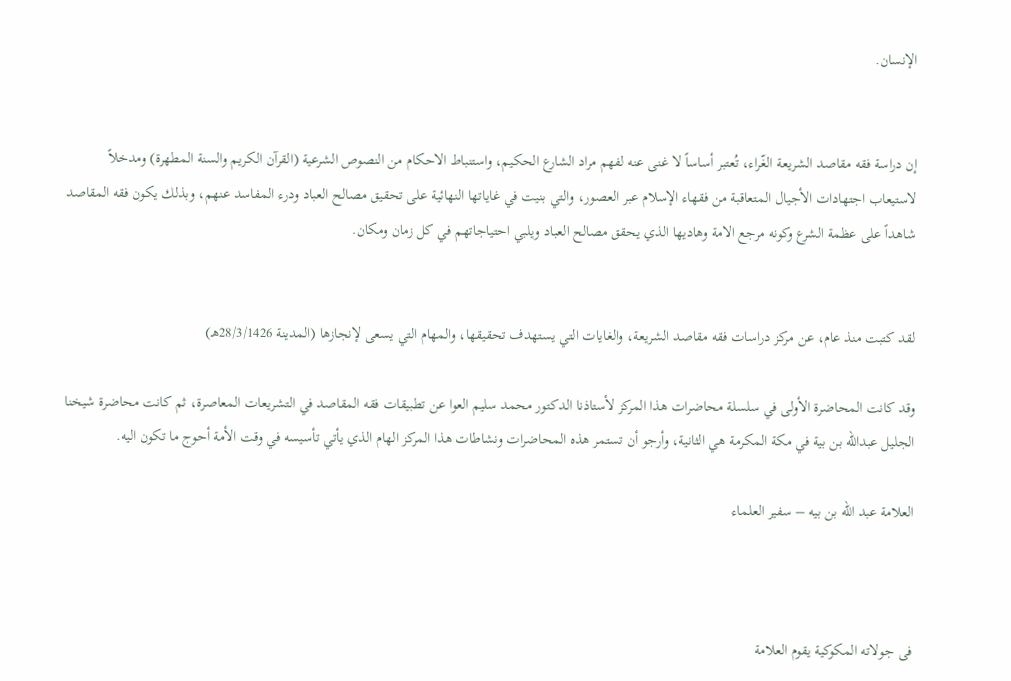الإنسان.


إن دراسة فقه مقاصد الشريعة الغّراء، تُعتبر أساساً لا غنى عنه لفهم مراد الشارع الحكيم، واستنباط الاحكام من النصوص الشرعية (القرآن الكريم والسنة المطهرة) ومدخلاً لاستيعاب اجتهادات الأجيال المتعاقبة من فقهاء الإسلام عبر العصور، والتي بنيت في غاياتها النهائية على تحقيق مصالح العباد ودرء المفاسد عنهم، وبذلك يكون فقه المقاصد شاهداً على عظمة الشرع وكونه مرجع الامة وهاديها الذي يحقق مصالح العباد ويلبي احتياجاتهم في كل زمان ومكان.


لقد كتبت منذ عام، عن مركز دراسات فقه مقاصد الشريعة، والغايات التي يستهدف تحقيقها، والمهام التي يسعى لإنجازها (المدينة 28/3/1426هـ)

وقد كانت المحاضرة الأولى في سلسلة محاضرات هذا المركز لأستاذنا الدكتور محمد سليم العوا عن تطبيقات فقه المقاصد في التشريعات المعاصرة، ثم كانت محاضرة شيخنا الجليل عبدالله بن بية في مكة المكرمة هي الثانية، وأرجو أن تستمر هذه المحاضرات ونشاطات هذا المركز الهام الذي يأتي تأسيسه في وقت الأمة أحوج ما تكون اليه.

العلامة عبد الله بن بيه – سفير العلماء



فى جولاته المكوكية يقوم العلامة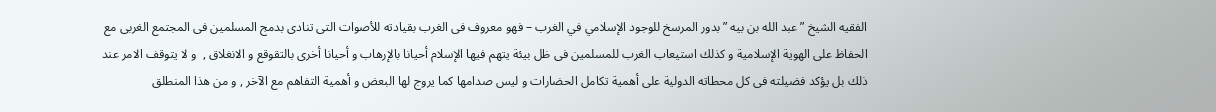الفقيه الشيخ ” عبد الله بن بيه ” بدور المرسخ للوجود الإسلامي في الغرب – فهو معروف فى الغرب بقيادته للأصوات التى تنادى بدمج المسلمين فى المجتمع الغربى مع الحفاظ على الهوية الإسلامية و كذلك استيعاب الغرب للمسلمين فى ظل بيئة يتهم فيها الإسلام أحيانا بالإرهاب و أحيانا أخرى بالتقوقع و الانغلاق ,  و لا يتوقف الامر عند ذلك بل يؤكد فضيلته فى كل محطاته الدولية على أهمية تكامل الحضارات و ليس صدامها كما يروج لها البعض و أهمية التفاهم مع الآخر , و من هذا المنطلق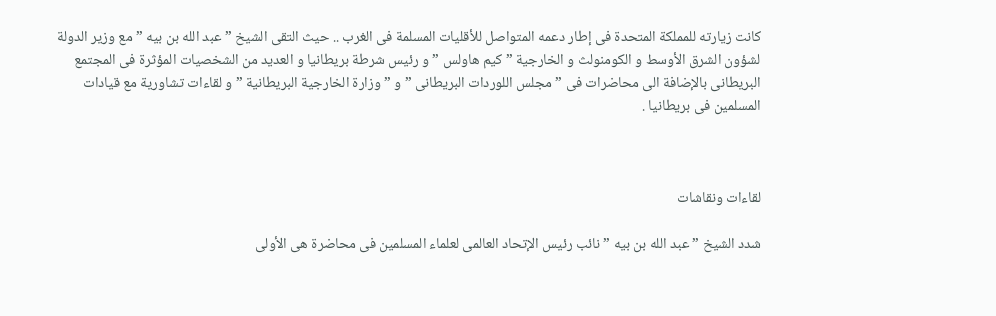كانت زيارته للمملكة المتحدة فى إطار دعمه المتواصل للأقليات المسلمة فى الغرب .. حيث التقى الشيخ ” عبد الله بن بيه ” مع وزير الدولة لشؤون الشرق الأوسط و الكومنولث و الخارجية ” كيم هاولس ” و رئيس شرطة بريطانيا و العديد من الشخصيات المؤثرة فى المجتمع البريطانى بالإضافة الى محاضرات فى ” مجلس اللوردات البريطانى ” و ” وزارة الخارجية البريطانية ” و لقاءات تشاورية مع قيادات المسلمين فى بريطانيا .



لقاءات ونقاشات

شدد الشيخ ” عبد الله بن بيه ” نائب رئيس الإتحاد العالمى لعلماء المسلمين فى محاضرة هى الأولى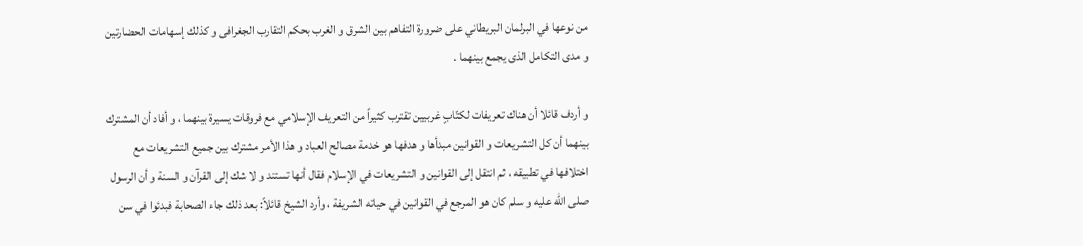من نوعها في البرلمان البريطاني على ضرورة التفاهم بين الشرق و الغرب بحكم التقارب الجغرافى و كذلك إسهامات الحضارتين و مدى التكامل الذى يجمع بينهما .

و أردف قائلا أن هناك تعريفات لكتّابٍ غربيين تقترب كثيراً من التعريف الإسلامي مع فروقات يسيرة بينهما ، و أفاد أن المشترك بينهما أن كل التشريعات و القوانين مبدأها و هدفها هو خدمة مصالح العباد و هذا الأمر مشترك بين جميع التشريعات مع اختلافها في تطبيقه ، ثم انتقل إلى القوانين و التشريعات في الإسلام فقال أنها تستند و لا شك إلى القرآن و السنة و أن الرسول صلى الله عليه و سلم كان هو المرجع في القوانين في حياته الشريفة ، وأرد الشيخ قائلاً: بعد ذلك جاء الصحابة فبدئوا في سن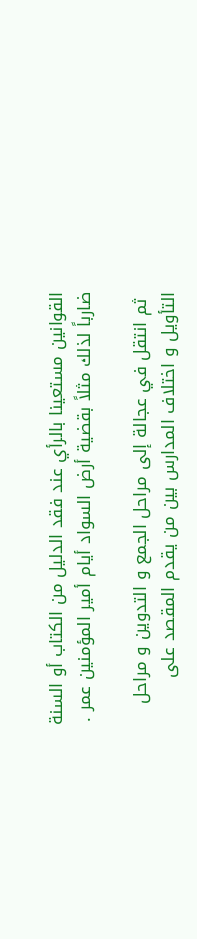القوانين مستعينا بالرأي عند فقد الدليل من الكتاب أو السنة ضارباً لذلك مثلاً بقضية أرض السواد أيام أمير المؤمنين عمر .

 ثم انتقل في عجالة إلى مراحل الجمع و التدوين و مراحل التأويل و اختلاف المدارس بين من يقدم المقصد على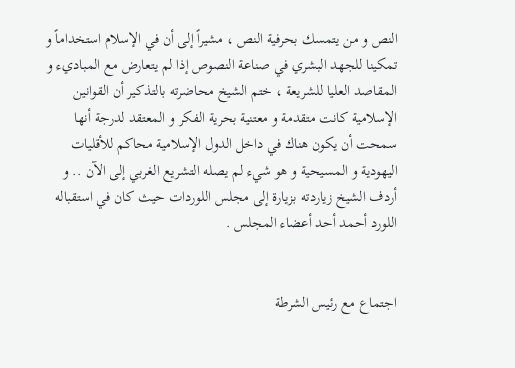النص و من يتمسك بحرفية النص ، مشيراً إلى أن في الإسلام استخداماً و تمكينا للجهد البشري في صناعة النصوص إذا لم يتعارض مع المباديء و المقاصد العليا للشريعة ، ختم الشيخ محاضرته بالتذكير أن القوانين الإسلامية كانت متقدمة و معتنية بحرية الفكر و المعتقد لدرجة أنها سمحت أن يكون هناك في داخل الدول الإسلامية محاكم للأقليات اليهودية و المسيحية و هو شيء لم يصله التشريع الغربي إلى الآن .. و أردف الشيخ زياردته بزيارة إلى مجلس اللوردات حيث كان في استقباله اللورد أحمد أحد أعضاء المجلس .


اجتماع مع رئيس الشرطة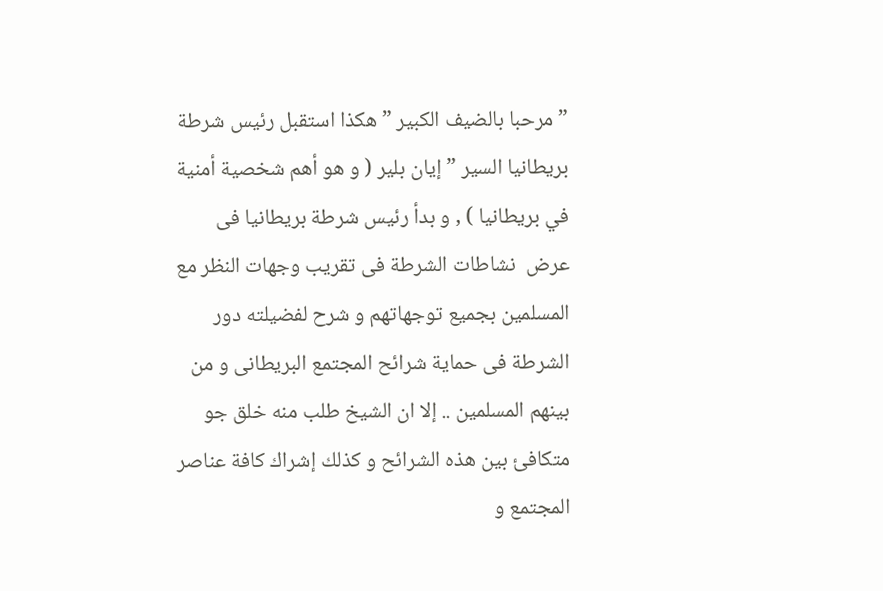” مرحبا بالضيف الكبير ” هكذا استقبل رئيس شرطة بريطانيا السير ” إيان بلير ( و هو أهم شخصية أمنية في بريطانيا ) , و بدأ رئيس شرطة بريطانيا فى عرض  نشاطات الشرطة فى تقريب وجهات النظر مع المسلمين بجميع توجهاتهم و شرح لفضيلته دور الشرطة فى حماية شرائح المجتمع البريطانى و من بينهم المسلمين .. إلا ان الشيخ طلب منه خلق جو متكافئ بين هذه الشرائح و كذلك إشراك كافة عناصر المجتمع و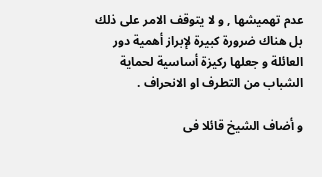عدم تهميشها , و لا يتوقف الامر على ذلك بل هناك ضرورة كبيرة لإبراز أهمية دور العائلة و جعلها ركيزة أساسية لحماية الشباب من التطرف او الانحراف .

و أضاف الشيخ قائلا فى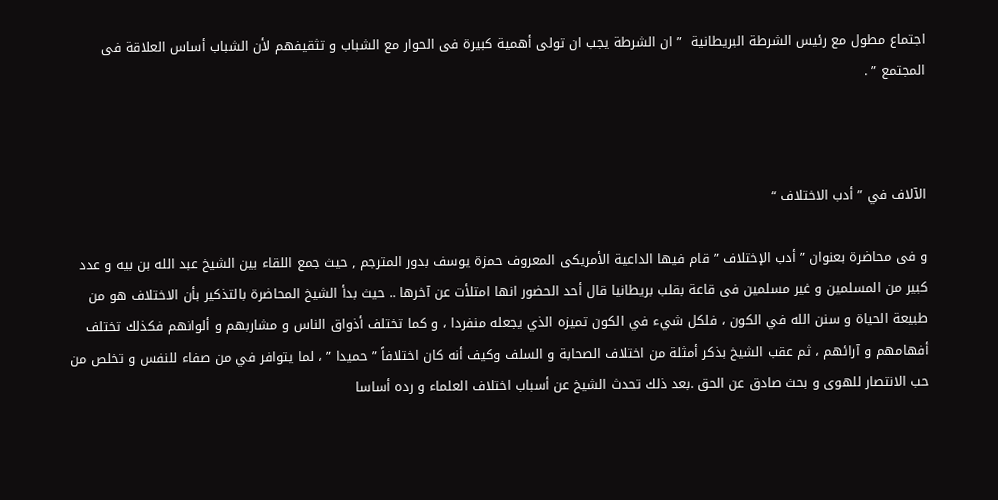اجتماع مطول مع رئيس الشرطة البريطانية  ” ان الشرطة يجب ان تولى أهمية كبيرة فى الحوار مع الشباب و تثقيفهم لأن الشباب أساس العلاقة فى المجتمع ” .



الآلاف في ” أدب الاختلاف “

و فى محاضرة بعنوان ” أدب الإختلاف ” قام فيها الداعية الأمريكى المعروف حمزة يوسف بدور المترجم , حيث جمع اللقاء بين الشيخ عبد الله بن بيه و عدد كبير من المسلمين و غير مسلمين فى قاعة بقلب بريطانيا قال أحد الحضور انها امتلأت عن آخرها .. حيث بدأ الشيخ المحاضرة بالتذكير بأن الاختلاف هو من طبيعة الحياة و سنن الله في الكون ، فلكل شيء في الكون تميزه الذي يجعله منفردا ، و كما تختلف أذواق الناس و مشاربهم و ألوانهم فكذلك تختلف أفهامهم و آرائهم ، ثم عقب الشيخ بذكر أمثلة من اختلاف الصحابة و السلف وكيف أنه كان اختلافاً ” حميدا ” ، لما يتوافر في من صفاء للنفس و تخلص من حب الانتصار للهوى و بحث صادق عن الحق .بعد ذلك تحدث الشيخ عن أسباب اختلاف العلماء و رده أساسا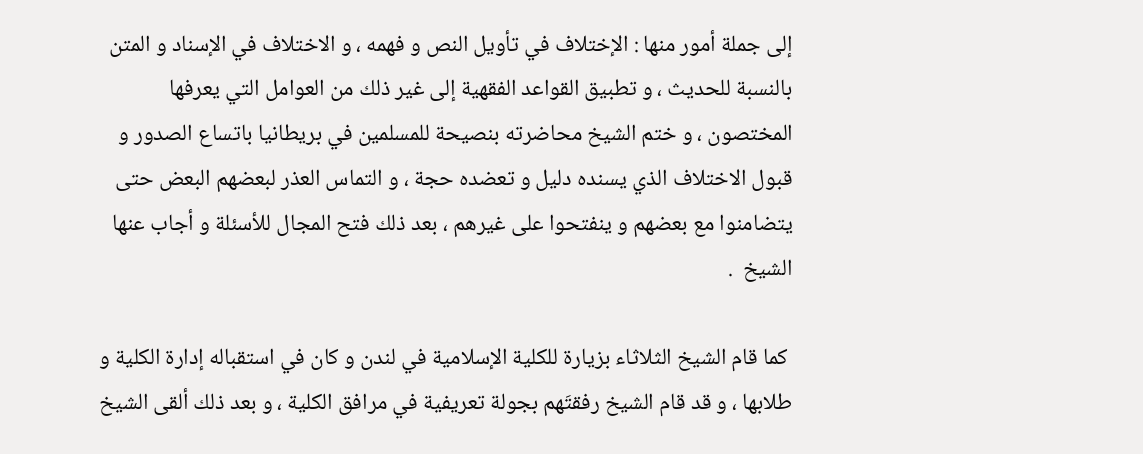إلى جملة أمور منها : الإختلاف في تأويل النص و فهمه ، و الاختلاف في الإسناد و المتن بالنسبة للحديث ، و تطبيق القواعد الفقهية إلى غير ذلك من العوامل التي يعرفها المختصون ، و ختم الشيخ محاضرته بنصيحة للمسلمين في بريطانيا باتساع الصدور و قبول الاختلاف الذي يسنده دليل و تعضده حجة ، و التماس العذر لبعضهم البعض حتى يتضامنوا مع بعضهم و ينفتحوا على غيرهم ، بعد ذلك فتح المجال للأسئلة و أجاب عنها الشيخ  .

 كما قام الشيخ الثلاثاء بزيارة للكلية الإسلامية في لندن و كان في استقباله إدارة الكلية و طلابها ، و قد قام الشيخ رفقتَهم بجولة تعريفية في مرافق الكلية ، و بعد ذلك ألقى الشيخ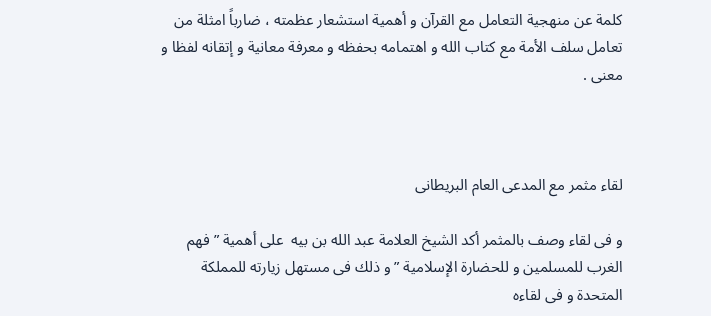كلمة عن منهجية التعامل مع القرآن و أهمية استشعار عظمته ، ضارباً امثلة من تعامل سلف الأمة مع كتاب الله و اهتمامه بحفظه و معرفة معانية و إتقانه لفظا و معنى .



لقاء مثمر مع المدعى العام البريطانى

و فى لقاء وصف بالمثمر أكد الشيخ العلامة عبد الله بن بيه  على أهمية ” فهم الغرب للمسلمين و للحضارة الإسلامية ” و ذلك فى مستهل زيارته للمملكة المتحدة و فى لقاءه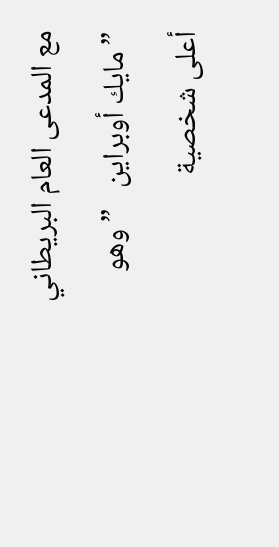مع المدعى العام البريطاني ” مايك أوبراين   ” وهو أعلى شخصية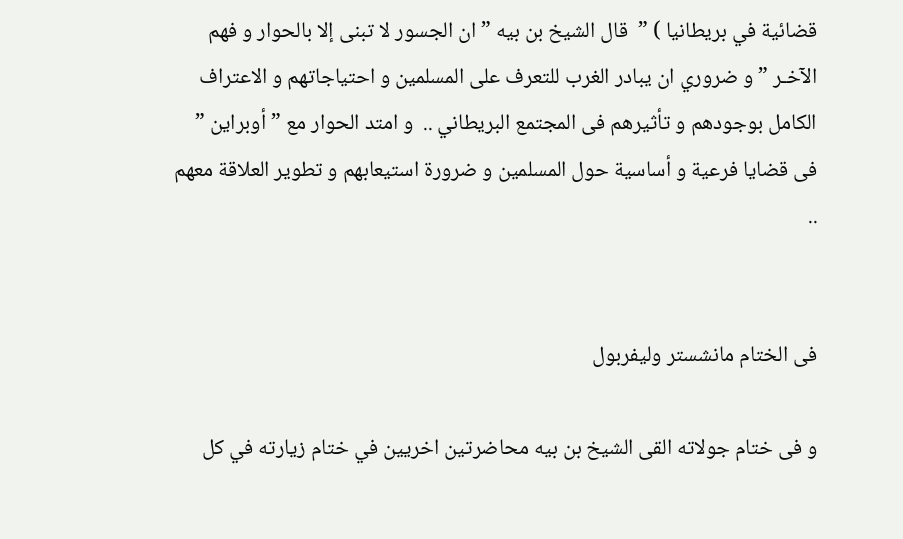قضائية في بريطانيا ) ”  قال الشيخ بن بيه ” ان الجسور لا تبنى إلا بالحوار و فهم الآخـر ” و ضروري ان يبادر الغرب للتعرف على المسلمين و احتياجاتهم و الاعتراف الكامل بوجودهم و تأثيرهم فى المجتمع البريطاني ..  و امتد الحوار مع ” أوبراين ” فى قضايا فرعية و أساسية حول المسلمين و ضرورة استيعابهم و تطوير العلاقة معهم ..


فى الختام مانشستر وليفربول

و فى ختام جولاته القى الشيخ بن بيه محاضرتين اخريين في ختام زيارته في كل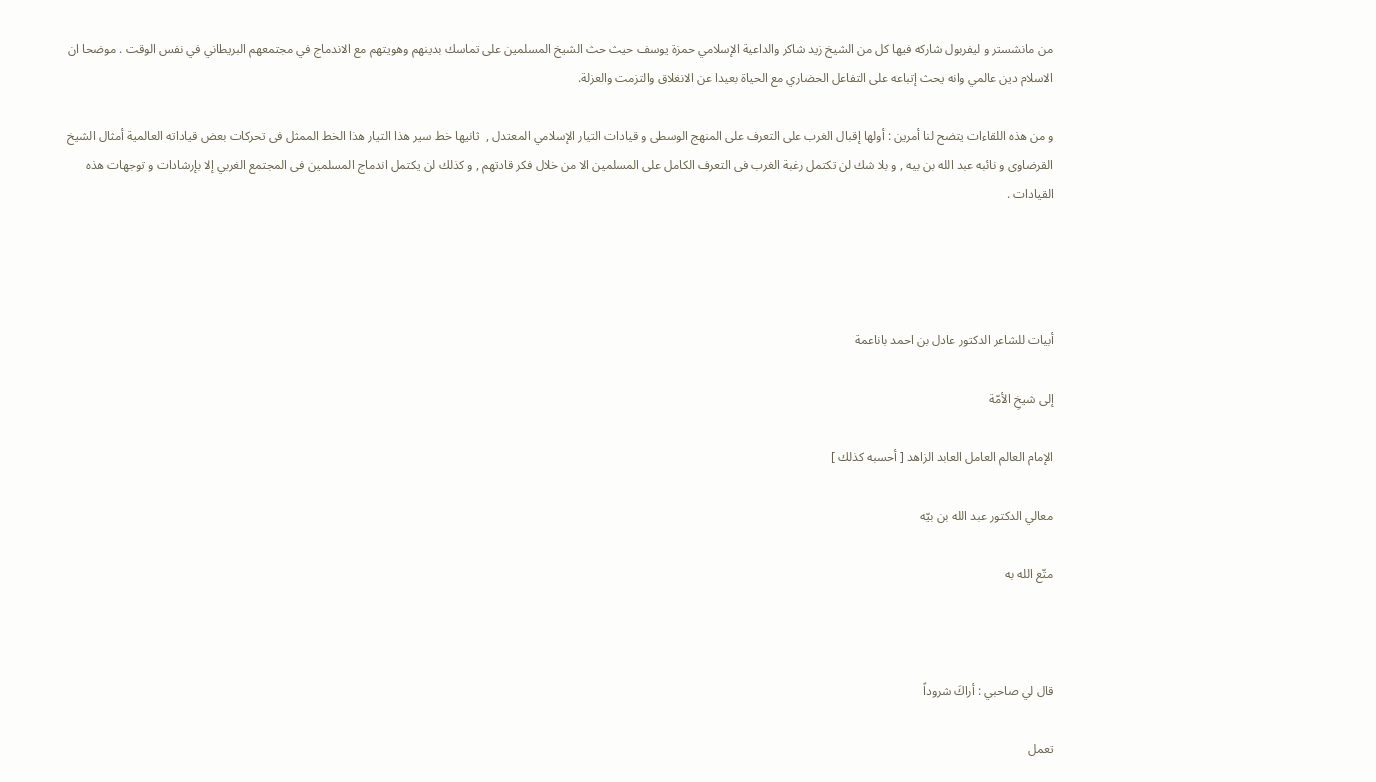من مانشستر و ليفربول شاركه فيها كل من الشيخ زيد شاكر والداعية الإسلامي حمزة يوسف حيث حث الشيخ المسلمين على تماسك بدينهم وهويتهم مع الاندماج في مجتمعهم البريطاني في نفس الوقت . موضحا ان الاسلام دين عالمي وانه يحث إتباعه على التفاعل الحضاري مع الحياة بعيدا عن الانغلاق والتزمت والعزلة.

و من هذه اللقاءات يتضح لنا أمرين : أولها إقبال الغرب على التعرف على المنهج الوسطى و قيادات التيار الإسلامي المعتدل ,  ثانيها خط سير هذا التيار هذا الخط الممثل فى تحركات بعض قياداته العالمية أمثال الشيخ القرضاوى و نائبه عبد الله بن بيه , و بلا شك لن تكتمل رغبة الغرب فى التعرف الكامل على المسلمين الا من خلال فكر قادتهم , و كذلك لن يكتمل اندماج المسلمين فى المجتمع الغربي إلا بإرشادات و توجهات هذه القيادات .




أبيات للشاعر الدكتور عادل بن احمد باناعمة

إلى شيخِ الأمّة

الإمام العالم العامل العابد الزاهد [ أحسبه كذلك ]

معالي الدكتور عبد الله بن بيّه

متّع الله به



قال لي صاحبي : أراكَ شروداً

تعمل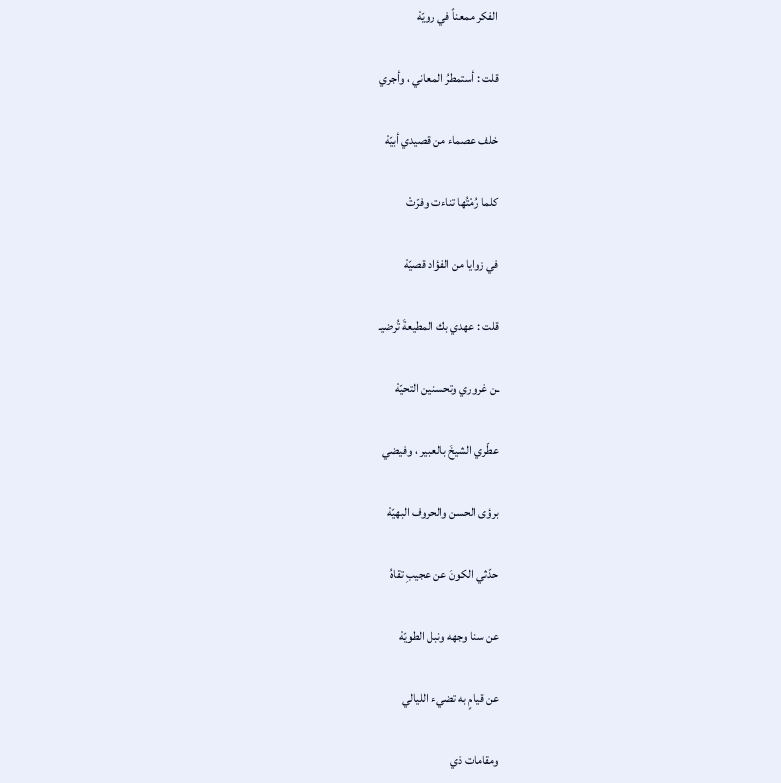الفكر ممعناً في رويّهْ

قلت : أستمطرُ المعاني ، وأجري

خلف عصماء من قصيدي أبيّهْ

كلما رُمْتُها تناءت وفرّتْ

في زوايا من الفؤاد قصيّهْ

قلت : عهدي بك المطيعةَ تُرضيـ

ـن غروري وتحسنين التحيّهْ

عطّري الشيخَ بالعبير ، وفيضي

برؤى الحسن والحروف البهيّهْ

حدّثي الكونَ عن عجيبِ تقاهُ

عن سنا وجهه ونبل الطويّهْ

عن قيامٍ به تضيء الليالي

ومقامات ذي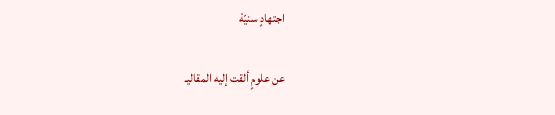اجتهادٍ سنيّهْ

عن علومٍ ألقت إليه المقاليـ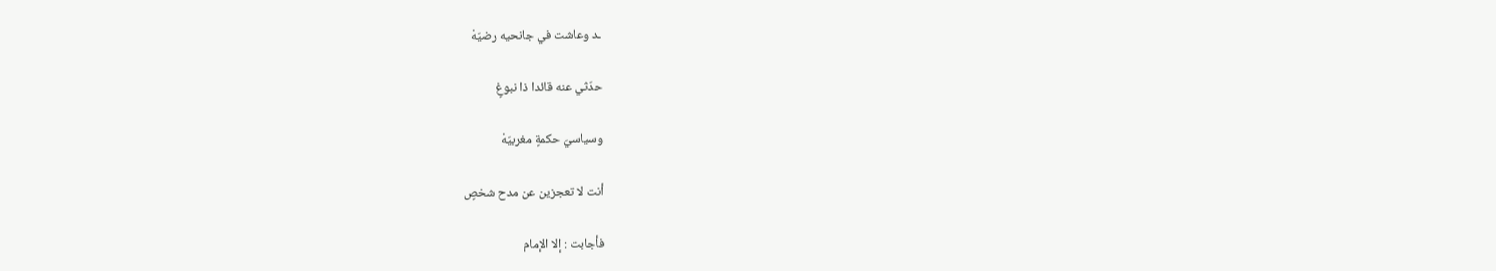ـد وعاشت في جانحيه رضيّهْ

حدّثي عنه قائدا ذا نبوغٍ

وسياسيّ حكمةٍ مغربيّهْ

أنت لا تعجزين عن مدح شخصٍ

فأجابت : إلا الإمام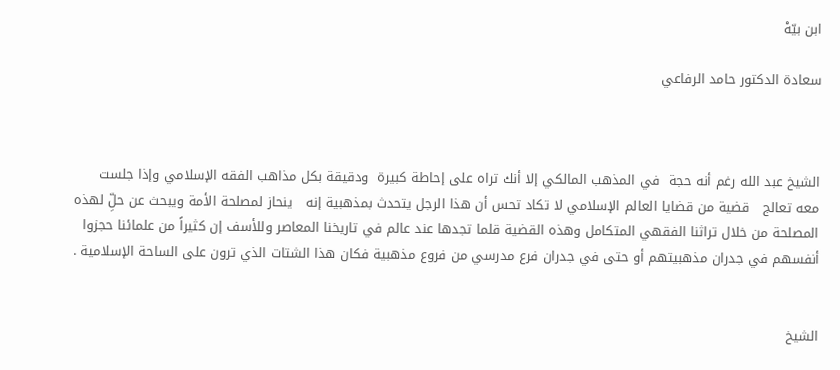ابن بيّهْ

سعادة الدكتور حامد الرفاعي



الشيخ عبد الله رغم أنه حجة  في المذهب المالكي إلا أنك تراه على إحاطة كبيرة  ودقيقة بكل مذاهب الفقه الإسلامي وإذا جلست معه تعالج   قضية من قضايا العالم الإسلامي لا تكاد تحس أن هذا الرجل يتحدث بمذهبية إنه   ينحاز لمصلحة الأمة ويبحث عن حلِّ لهذه المصلحة من خلال تراثنا الفقهي المتكامل وهذه القضية قلما تجدها عند عالم في تاريخنا المعاصر وللأسف إن كثيراً من علمائنا حجزوا أنفسهم في جدران مذهبيتهم أو حتى في جدران فرع مدرسي من فروع مذهبية فكان هذا الشتات الذي ترون على الساحة الإسلامية .


الشيخ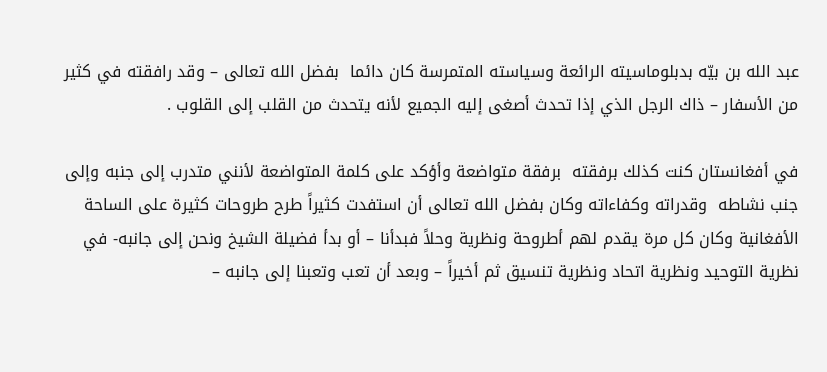عبد الله بن بيّه بدبلوماسيته الرائعة وسياسته المتمرسة كان دائما  بفضل الله تعالى – وقد رافقته في كثير من الأسفار – ذاك الرجل الذي إذا تحدث أصغى إليه الجميع لأنه يتحدث من القلب إلى القلوب .

في أفغانستان كنت كذلك برفقته  برفقة متواضعة وأؤكد على كلمة المتواضعة لأنني متدرب إلى جنبه وإلى جنب نشاطه  وقدراته وكفاءاته وكان بفضل الله تعالى أن استفدت كثيراً طرح طروحات كثيرة على الساحة الأفغانية وكان كل مرة يقدم لهم أطروحة ونظرية وحلاً فبدأنا – أو بدأ فضيلة الشيخ ونحن إلى جانبه- في نظرية التوحيد ونظرية اتحاد ونظرية تنسيق ثم أخيراً – وبعد أن تعب وتعبنا إلى جانبه –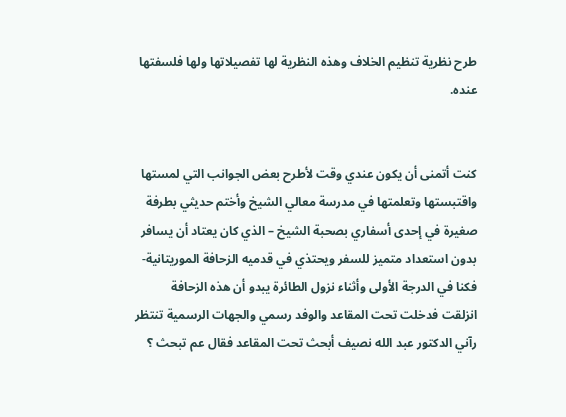طرح نظرية تنظيم الخلاف وهذه النظرية لها تفصيلاتها ولها فلسفتها عنده.


كنت أتمنى أن يكون عندي وقت لأطرح بعض الجوانب التي لمستها واقتبستها وتعلمتها في مدرسة معالي الشيخ وأختم حديثي بطرفة  صغيرة في إحدى أسفاري بصحبة الشيخ – الذي كان يعتاد أن يسافر بدون استعداد متميز للسفر ويحتذي في قدميه الزحافة الموريتانية- فكنا في الدرجة الأولى وأثناء نزول الطائرة يبدو أن هذه الزحافة انزلقت فدخلت تحت المقاعد والوفد رسمي والجهات الرسمية تنتظر رآني الدكتور عبد الله نصيف أبحث تحت المقاعد فقال عم تبحث ؟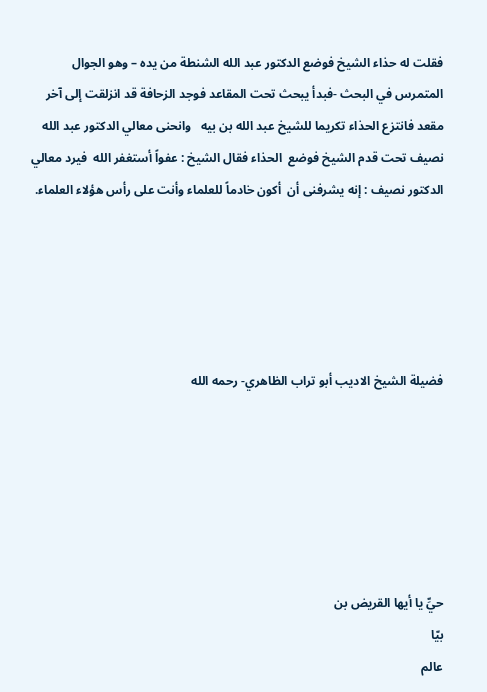فقلت له حذاء الشيخ فوضع الدكتور عبد الله الشنطة من يده – وهو الجوال المتمرس في البحث -فبدأ يبحث تحت المقاعد فوجد الزحافة قد انزلقت إلى آخر مقعد فانتزع الحذاء تكريما للشيخ عبد الله بن بيه   وانحنى معالي الدكتور عبد الله نصيف تحت قدم الشيخ فوضع  الحذاء فقال الشيخ : عفواً أستغفر الله  فيرد معالي الدكتور نصيف : إنه يشرفنى أن  أكون خادماً للعلماء وأنت على رأس هؤلاء العلماء.





فضيلة الشيخ الاديب أبو تراب الظاهري- رحمه الله






حيِّ يا أيها القريض بن
بيّا
عالم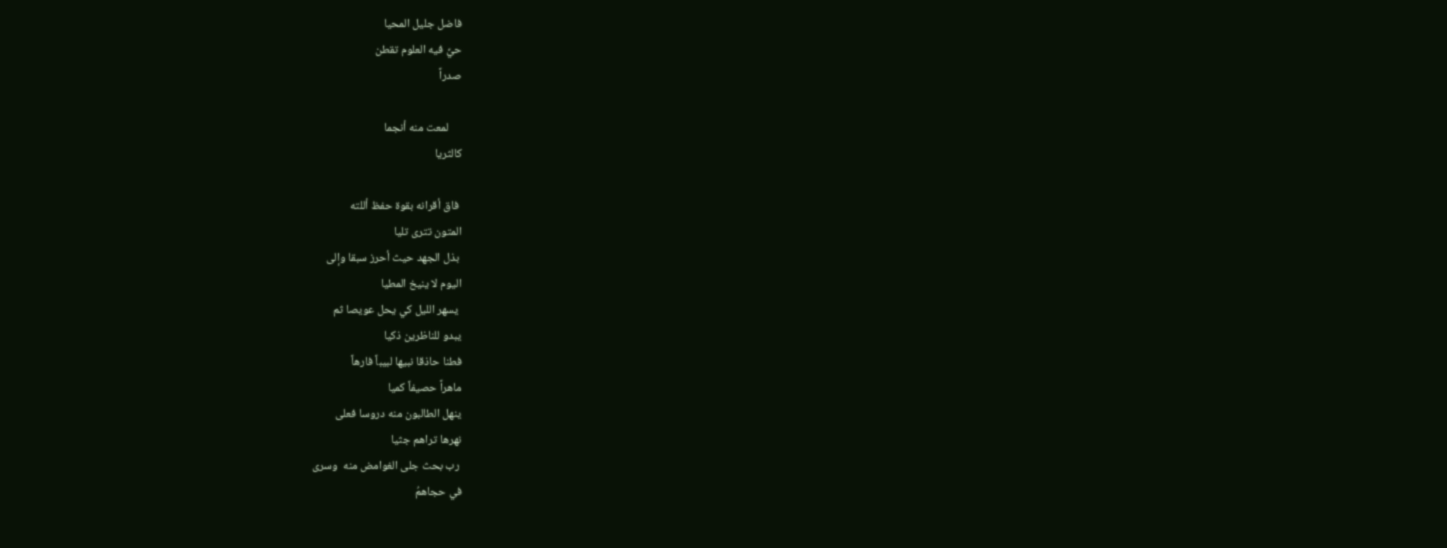فاضل جليل المحيا
حيِّ فيه العلوم تقطن
صدراً

     لمعت منه أنجما
كالثريا

 فاق أقرانه بقوة حفظ أللته
المتون تترى تليا
 بذل الجهد حيث أحرز سبقا وإلى
اليوم لا ينيخ المطيا
 يسهر الليل كي يحل عويصا ثم
يبدو للناظرين ذكيا
فطنا حاذقا نبيها لبيباً فارهاً
ماهراً حصيفاً كميا
ينهل الطالبون منه دروسا فعلى
نهرها تراهم جثيا
 رب بحث جلى الغوامض منه  وسرى
في حجاهمُ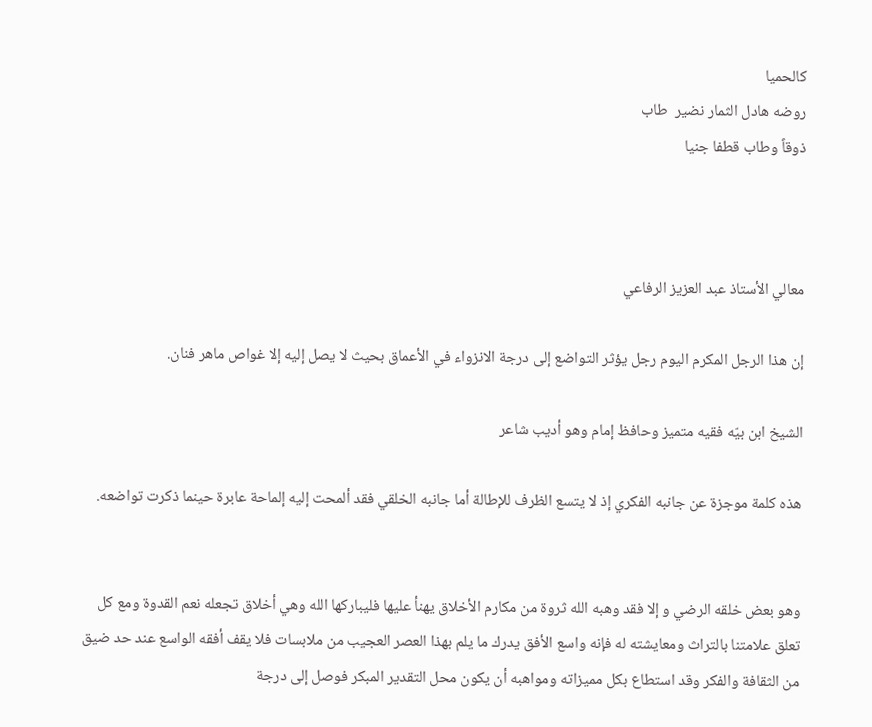كالحميا
روضه هادل الثمار نضير  طاب
ذوقاً وطاب قطفا جنيا



معالي الأستاذ عبد العزيز الرفاعي

إن هذا الرجل المكرم اليوم رجل يؤثر التواضع إلى درجة الانزواء في الأعماق بحيث لا يصل إليه إلا غواص ماهر فنان.

الشيخ ابن بيّه فقيه متميز وحافظ إمام وهو أديب شاعر

هذه كلمة موجزة عن جانبه الفكري إذ لا يتسع الظرف للإطالة أما جانبه الخلقي فقد ألمحت إليه إلماحة عابرة حينما ذكرت تواضعه.


وهو بعض خلقه الرضي و إلا فقد وهبه الله ثروة من مكارم الأخلاق يهنأ عليها فليباركها الله وهي أخلاق تجعله نعم القدوة ومع كل تعلق علامتنا بالتراث ومعايشته له فإنه واسع الأفق يدرك ما يلم بهذا العصر العجيب من ملابسات فلا يقف أفقه الواسع عند حد ضيق من الثقافة والفكر وقد استطاع بكل مميزاته ومواهبه أن يكون محل التقدير المبكر فوصل إلى درجة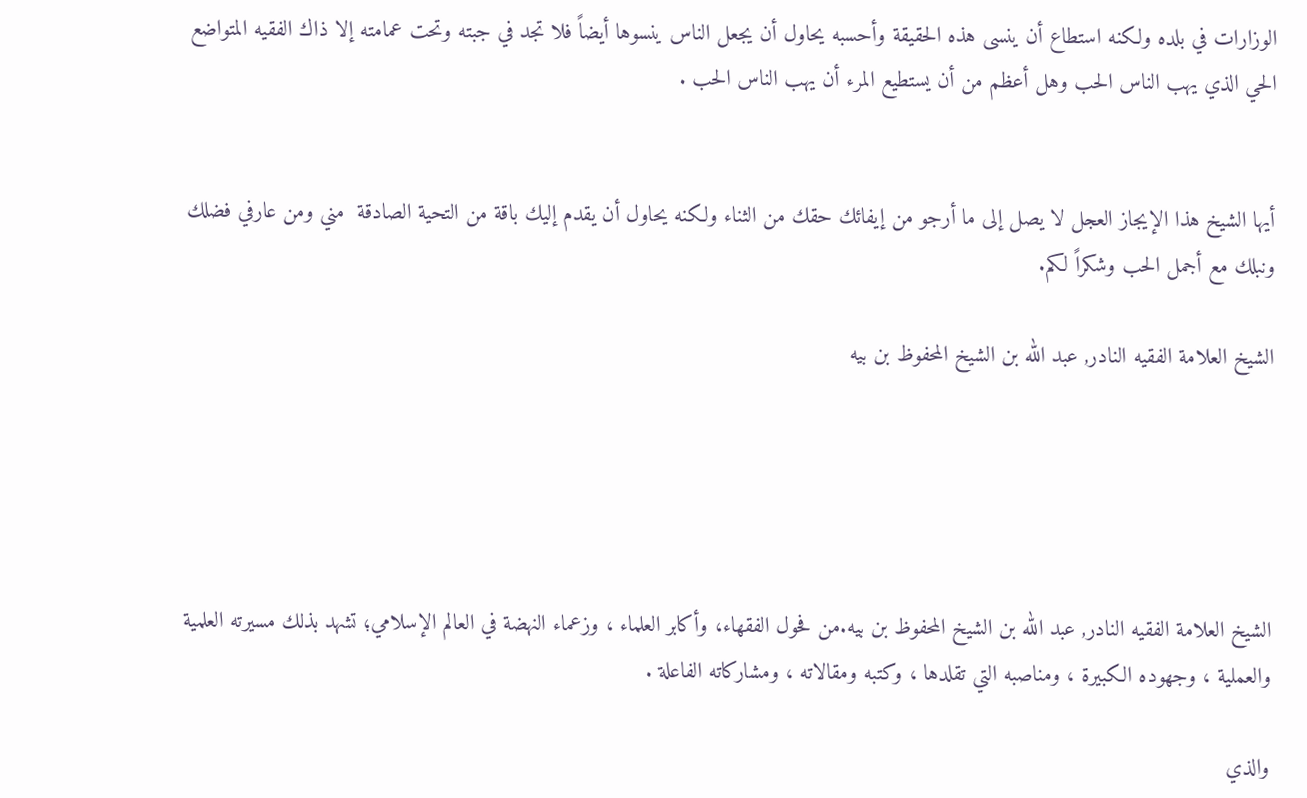الوزارات في بلده ولكنه استطاع أن ينسى هذه الحقيقة وأحسبه يحاول أن يجعل الناس ينسوها أيضاً فلا تجد في جبته وتحت عمامته إلا ذاك الفقيه المتواضع الحي الذي يهب الناس الحب وهل أعظم من أن يستطيع المرء أن يهب الناس الحب .


أيها الشيخ هذا الإيجاز العجل لا يصل إلى ما أرجو من إيفائك حقك من الثناء ولكنه يحاول أن يقدم إليك باقة من التحية الصادقة  مني ومن عارفي فضلك ونبلك مع أجمل الحب وشكراً لكم.

الشيخ العلامة الفقيه النادر, عبد الله بن الشيخ المحفوظ بن بيه





الشيخ العلامة الفقيه النادر, عبد الله بن الشيخ المحفوظ بن بيه.من فحول الفقهاء، وأكابر العلماء ، وزعماء النهضة في العالم الإسلامي؛ تشهد بذلك مسيرته العلمية والعملية ، وجهوده الكبيرة ، ومناصبه التي تقلدها ، وكتبه ومقالاته ، ومشاركاته الفاعلة .

والذي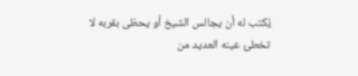يُكتب له أن يجالس الشيخ أو يحظى بقربه لا تخطئ عينه العديد من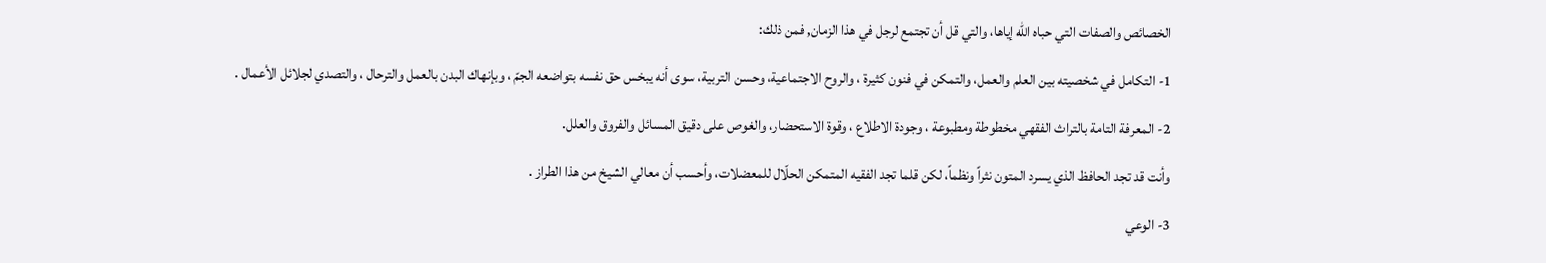الخصائص والصفات التي حباه الله إياها، والتي قل أن تجتمع لرجل في هذا الزمان, فمن ذلك:

1- التكامل في شخصيته بين العلم والعمل، والتمكن في فنون كثيرة ، والروح الاجتماعية، وحسن التربية، سوى أنه يبخس حق نفسه بتواضعه الجمّ ، وبإنهاك البدن بالعمل والترحال ، والتصدي لجلائل الأعمال .

2- المعرفة التامة بالتراث الفقهي مخطوطة ومطبوعة ، وجودة الاطلاع ، وقوة الاستحضار، والغوص على دقيق المسائل والفروق والعلل.

وأنت قد تجد الحافظ الذي يسرد المتون نثراً ونظماً، لكن قلما تجد الفقيه المتمكن الحلّال للمعضلات، وأحسب أن معالي الشيخ من هذا الطراز .

3- الوعي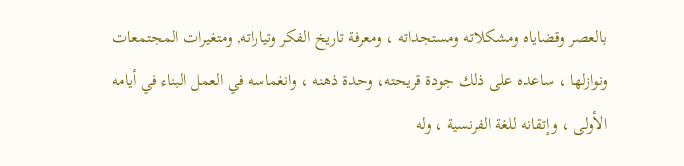بالعصر وقضاياه ومشكلاته ومستجداته ، ومعرفة تاريخ الفكر وتياراته, ومتغيرات المجتمعات ونوازلها ، ساعده على ذلك جودة قريحته، وحدة ذهنه ، وانغماسه في العمل البناء في أيامه الأولى ، وإتقانه للغة الفرنسية ، وله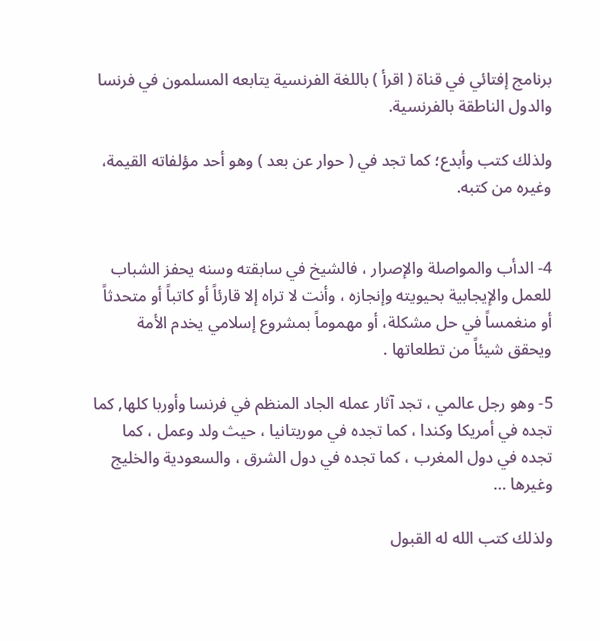برنامج إفتائي في قناة ( اقرأ ) باللغة الفرنسية يتابعه المسلمون في فرنسا والدول الناطقة بالفرنسية.

ولذلك كتب وأبدع؛ كما تجد في ( حوار عن بعد ) وهو أحد مؤلفاته القيمة، وغيره من كتبه.


4- الدأب والمواصلة والإصرار ، فالشيخ في سابقته وسنه يحفز الشباب للعمل والإيجابية بحيويته وإنجازه ، وأنت لا تراه إلا قارئاً أو كاتباً أو متحدثاً أو منغمساً في حل مشكلة، أو مهموماً بمشروع إسلامي يخدم الأمة ويحقق شيئاً من تطلعاتها .

5- وهو رجل عالمي ، تجد آثار عمله الجاد المنظم في فرنسا وأوربا كلها, كما تجده في أمريكا وكندا ، كما تجده في موريتانيا ، حيث ولد وعمل ، كما تجده في دول المغرب ، كما تجده في دول الشرق ، والسعودية والخليج وغيرها …

ولذلك كتب الله له القبول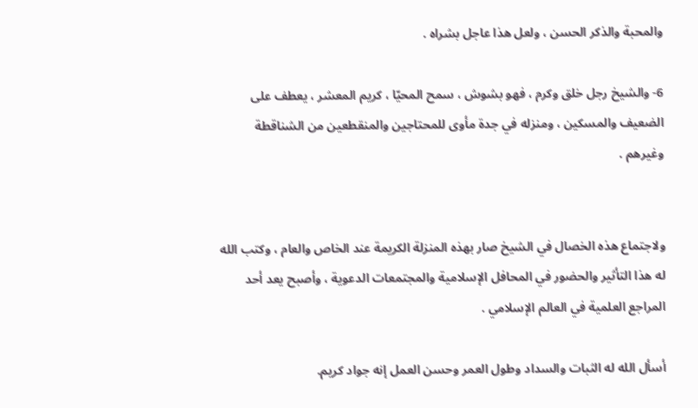والمحبة والذكر الحسن ، ولعل هذا عاجل بشراه .

6- والشيخ رجل خلق وكرم ، فهو بشوش ، سمح المحيّا ، كريم المعشر ، يعطف على الضعيف والمسكين ، ومنزله في جدة مأوى للمحتاجين والمنقطعين من الشناقطة وغيرهم .


ولاجتماع هذه الخصال في الشيخ صار بهذه المنزلة الكريمة عند الخاص والعام ، وكتب الله له هذا التأثير والحضور في المحافل الإسلامية والمجتمعات الدعوية ، وأصبح يعد أحد المراجع العلمية في العالم الإسلامي .

أسأل الله له الثبات والسداد وطول العمر وحسن العمل إنه جواد كريم.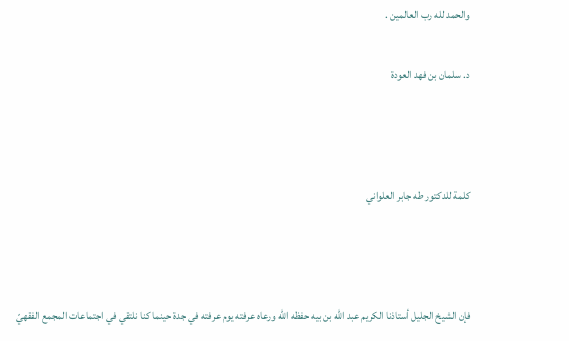والحمد لله رب العالمين .

د. سلمان بن فهد العودة



كلمة للدكتور طه جابر العلواني



فإن الشيخ الجليل أستاذنا الكريم عبد الله بن بيه حفظه الله ورعاه عرفته يوم عرفته في جدة حينما كنا نلتقي في اجتماعات المجمع الفقهيّ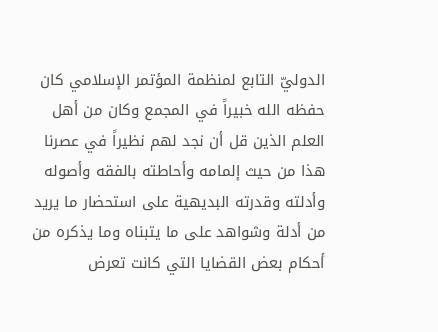الدوليّ التابع لمنظمة المؤتمر الإسلامي كان حفظه الله خبيراً في المجمع وكان من أهل العلم الذين قل أن نجد لهم نظيراً في عصرنا هذا من حيث إلمامه وأحاطته بالفقه وأصوله وأدلته وقدرته البديهية على استحضار ما يريد من أدلة وشواهد على ما يتبناه وما يذكره من أحكام بعض القضايا التي كانت تعرض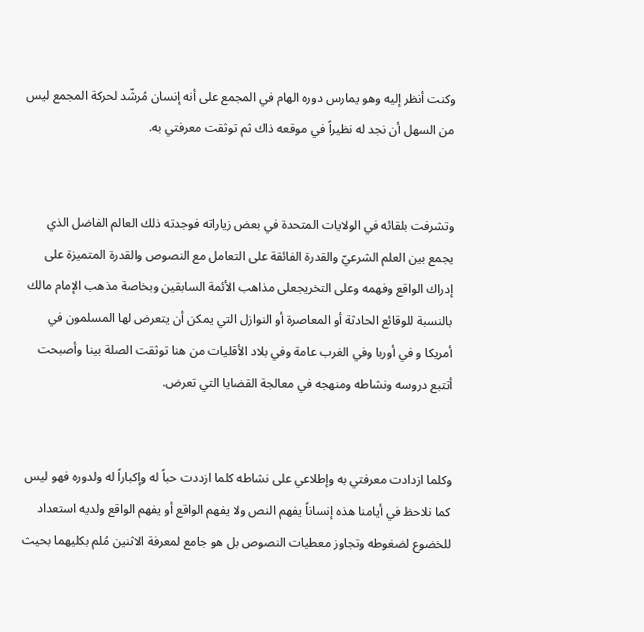وكنت أنظر إليه وهو يمارس دوره الهام في المجمع على أنه إنسان مُرشّد لحركة المجمع ليس من السهل أن نجد له نظيراً في موقعه ذاك ثم توثقت معرفتي به.


وتشرفت بلقائه في الولايات المتحدة في بعض زياراته فوجدته ذلك العالم الفاضل الذي يجمع بين العلم الشرعيّ والقدرة الفائقة على التعامل مع النصوص والقدرة المتميزة على إدراك الواقع وفهمه وعلى التخريجعلى مذاهب الأئمة السابقين وبخاصة مذهب الإمام مالك بالنسبة للوقائع الحادثة أو المعاصرة أو النوازل التي يمكن أن يتعرض لها المسلمون في أمريكا و في أوربا وفي الغرب عامة وفي بلاد الأقليات من هنا توثقت الصلة بينا وأصبحت أتتبع دروسه ونشاطه ومنهجه في معالجة القضايا التي تعرض.


وكلما ازدادت معرفتي به وإطلاعي على نشاطه كلما ازددت حباً له وإكباراً له ولدوره فهو ليس كما نلاحظ في أيامنا هذه إنساناً يفهم النص ولا يفهم الواقع أو يفهم الواقع ولديه استعداد للخضوع لضغوطه وتجاوز معطيات النصوص بل هو جامع لمعرفة الاثنين مُلم بكليهما بحيث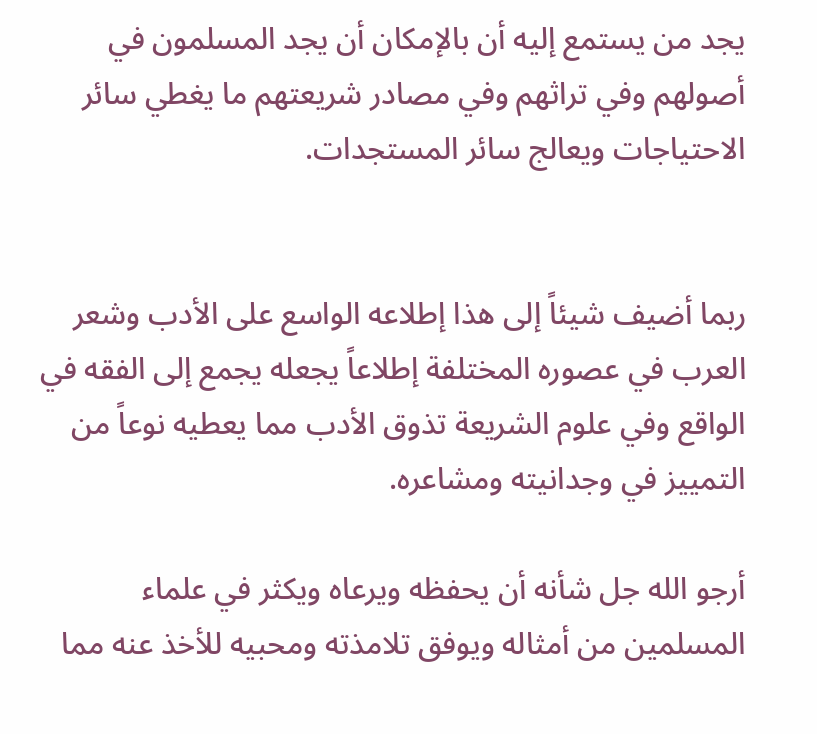يجد من يستمع إليه أن بالإمكان أن يجد المسلمون في أصولهم وفي تراثهم وفي مصادر شريعتهم ما يغطي سائر الاحتياجات ويعالج سائر المستجدات.


ربما أضيف شيئاً إلى هذا إطلاعه الواسع على الأدب وشعر العرب في عصوره المختلفة إطلاعاً يجعله يجمع إلى الفقه في الواقع وفي علوم الشريعة تذوق الأدب مما يعطيه نوعاً من التمييز في وجدانيته ومشاعره.

أرجو الله جل شأنه أن يحفظه ويرعاه ويكثر في علماء المسلمين من أمثاله ويوفق تلامذته ومحبيه للأخذ عنه مما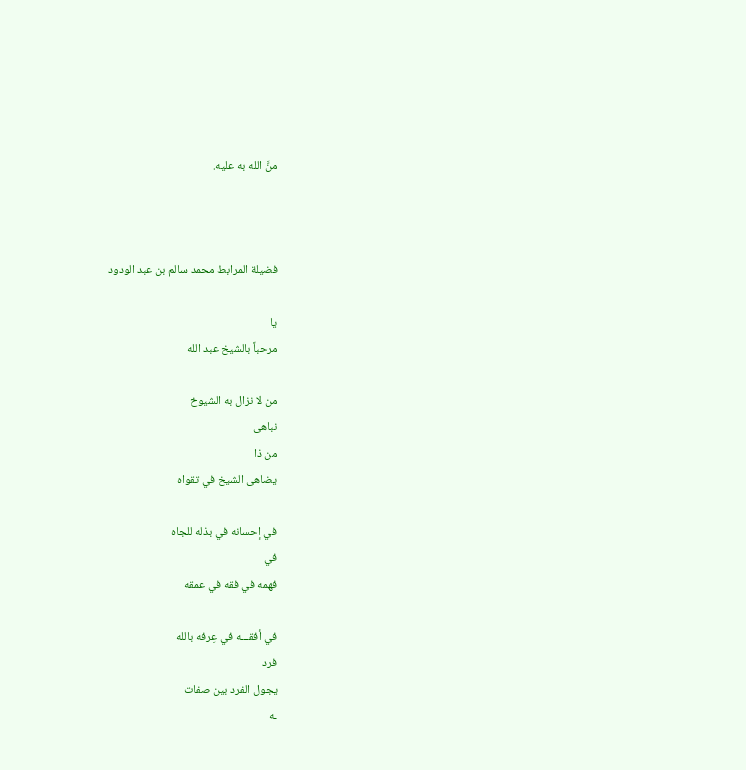منَّ الله به عليه.



فضيلة المرابط محمد سالم بن عبد الودود

يا
مرحباً بالشيخ عبد الله

من لا نزال به الشيوخ
نباهى
من ذا
يضاهى الشيخ في تقواه

في إحسانه في بذله للجاه
في
فهمه في فقه في عمقه

في أفقـــه في عِرفه بالله
فرد
يجول الفرد بين صفات
ـه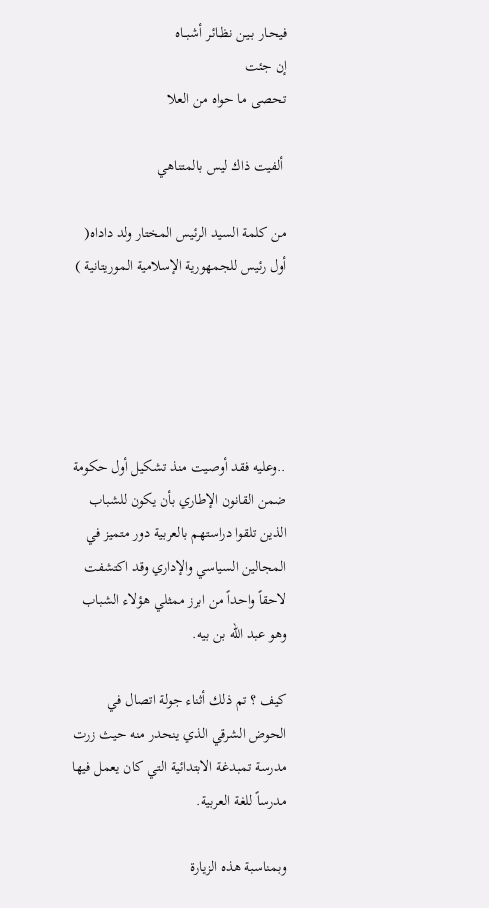فيحـار بـيـن نظـائـر أشبــاه
إن جئت
تحصى ما حواه من العلا

 ألفيت ذاك ليس بالمتناهي

من كلمة السيد الرئيس المختار ولد داداه( أول رئيس للجمهورية الإسلامية الموريتانية )





..وعليه فقد أوصيت منذ تشكيل أول حكومة ضمن القانون الإطاري بأن يكون للشباب الذين تلقوا دراستهم بالعربية دور متميز في المجالين السياسي والإداري وقد اكتشفت لاحقاً واحداً من ابرز ممثلي هؤلاء الشباب وهو عبد الله بن بيه.

كيف ؟ تم ذلك أثناء جولة اتصال في الحوض الشرقي الذي ينحدر منه حيث زرت مدرسة تمبدغة الابتدائية التي كان يعمل فيها مدرساً للغة العربية.

وبمناسبة هذه الزيارة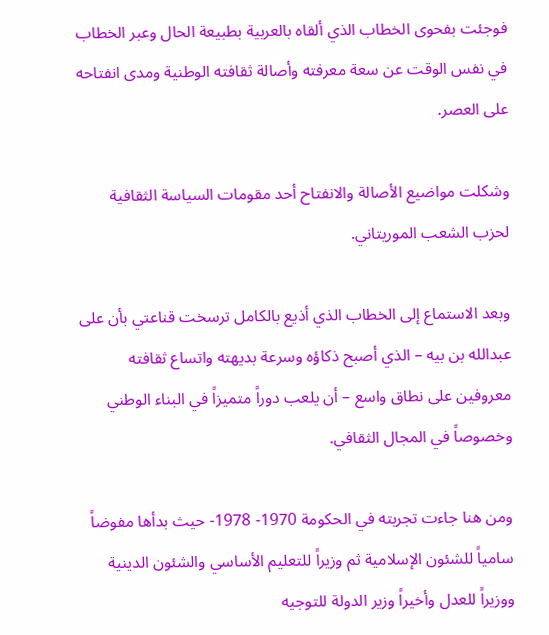فوجئت بفحوى الخطاب الذي ألقاه بالعربية بطبيعة الحال وعبر الخطاب في نفس الوقت عن سعة معرفته وأصالة ثقافته الوطنية ومدى انفتاحه على العصر.

وشكلت مواضيع الأصالة والانفتاح أحد مقومات السياسة الثقافية لحزب الشعب الموريتاني.

وبعد الاستماع إلى الخطاب الذي أذيع بالكامل ترسخت قناعتي بأن على عبدالله بن بيه – الذي أصبح ذكاؤه وسرعة بديهته واتساع ثقافته معروفين على نطاق واسع – أن يلعب دوراً متميزاً في البناء الوطني وخصوصاً في المجال الثقافي.

ومن هنا جاءت تجربته في الحكومة 1970- 1978- حيث بدأها مفوضاً سامياً للشئون الإسلامية ثم وزيراً للتعليم الأساسي والشئون الدينية ووزيراً للعدل وأخيراً وزير الدولة للتوجيه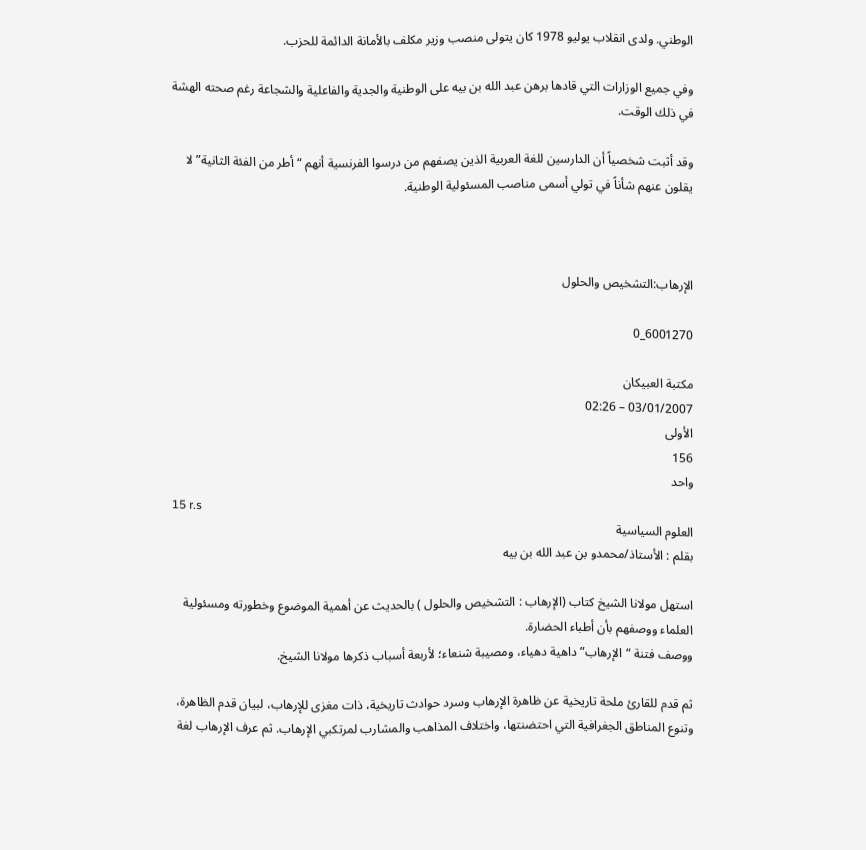الوطني. ولدى انقلاب يوليو 1978 كان يتولى منصب وزير مكلف بالأمانة الدائمة للحزب.

وفي جميع الوزارات التي قادها برهن عبد الله بن بيه على الوطنية والجدية والفاعلية والشجاعة رغم صحته الهشة في ذلك الوقت.

وقد أثبت شخصياً أن الدارسين للغة العربية الذين يصفهم من درسوا الفرنسية أنهم “أطر من الفئة الثانية” لا يقلون عنهم شأناً في تولي أسمى مناصب المسئولية الوطنية.



الإرهاب:التشخيص والحلول

6001270_0

مكتبة العبيكان
03/01/2007 – 02:26
الأولى
156
واحد
15 r.s
العلوم السياسية
بقلم : الأستاذ/محمدو بن عبد الله بن بيه

استهل مولانا الشيخ كتاب (الإرهاب : التشخيص والحلول ) بالحديث عن أهمية الموضوع وخطورته ومسئولية العلماء ووصفهم بأن أطباء الحضارة.
ووصف فتنة “الإرهاب” داهية دهياء، ومصيبة شنعاء؛ لأربعة أسباب ذكرها مولانا الشيخ.

ثم قدم للقارئ ملحة تاريخية عن ظاهرة الإرهاب وسرد حوادث تاريخية، ذات مغزى للإرهاب، لبيان قدم الظاهرة، وتنوع المناطق الجغرافية التي احتضنتها، واختلاف المذاهب والمشارب لمرتكبي الإرهاب. ثم عرف الإرهاب لغة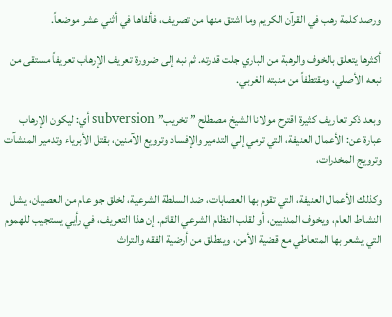ورصد كلمة رهب في القرآن الكريم وما اشتق منها من تصريف، فألفاها في أثني عشر موضعاً.

أكثرها يتعلق بالخوف والرهبة من الباري جلت قدرته. ثم نبه إلى ضرورة تعريف الإرهاب تعريفاً مستقى من نبعه الأصلي، ومقتطفاً من منبته الغربي.

وبعد ذكر تعاريف كثيرة اقترح مولانا الشيخ مصطلح ” تخريب” subversion أي: ليكون الإرهاب عبارة عن: الأعمال العنيفة، التي ترمي إلي التدمير والإفساد وترويع الآمنين، بقتل الأبرياء وتدمير المنشآت وترويج المخدرات،

وكذلك الأعمال العنيفة، التي تقوم بها العصابات، ضد السلطة الشرعية، لخلق جو عام من العصيان، يشل النشاط العام، ويخوف المدنيين، أو لقلب النظام الشرعي القائم. إن هذا التعريف، في رأيي يستجيب للهموم التي يشعر بها المتعاطي مع قضية الأمن، وينطلق من أرضية الفقه والتراث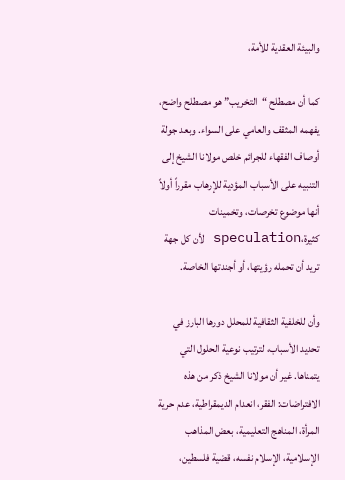والبيئة العقدية للأمة،

كما أن مصطلح “التخريب” هو مصطلح واضح، يفهمه المثقف والعامي على السواء. وبعد جولة أوصاف الفقهاء للجرائم خلص مولانا الشيخ إلى التنبيه على الأسباب المؤدية للإرهاب مقرراً أولاً أنها موضوع تخرصات، وتخمينات كثيرة،speculation لأن كل جهة تريد أن تحمله رؤيتها، أو أجندتها الخاصة.

وأن للخلفية الثقافية للمحلل دورها البارز في تحديد الأسباب، لترتيب نوعية الحلول التي يتمناها. غير أن مولانا الشيخ ذكر من هذه الافتراضات: الفقر، انعدام الديمقراطية، عدم حرية المرأة، المناهج التعليمية، بعض المذاهب الإسلامية، الإسلام نفسه، قضية فلسطين،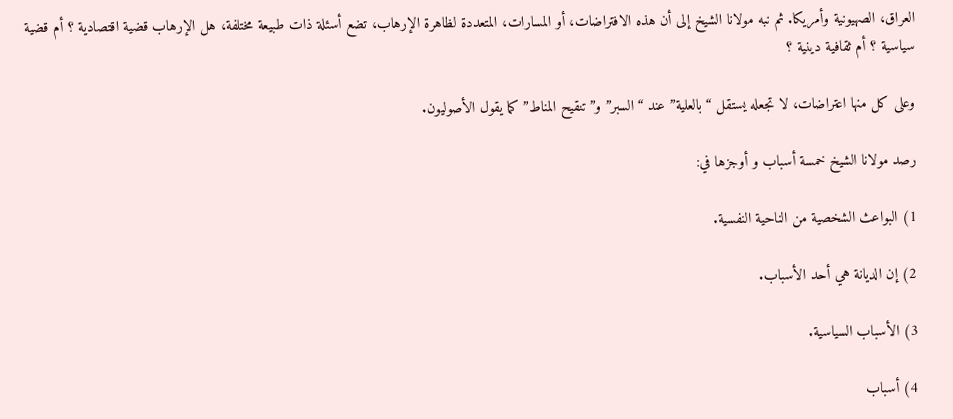العراق، الصهيونية وأمريكا. ثم نبه مولانا الشيخ إلى أن هذه الافتراضات، أو المسارات، المتعددة لظاهرة الإرهاب، تضع أسئلة ذات طبيعة مختلفة، هل الإرهاب قضية اقتصادية ؟ أم قضية سياسية ؟ أم ثقافية دينية ؟

وعلى كل منها اعتراضات، لا تجعله يستقل “بالعلية” عند “السبر” و”تنقيح المناط” كما يقول الأصوليون.

رصد مولانا الشيخ خمسة أسباب و أوجزها في:

1) البواعث الشخصية من الناحية النفسية.

2) إن الديانة هي أحد الأسباب.

3) الأسباب السياسية.

4) أسباب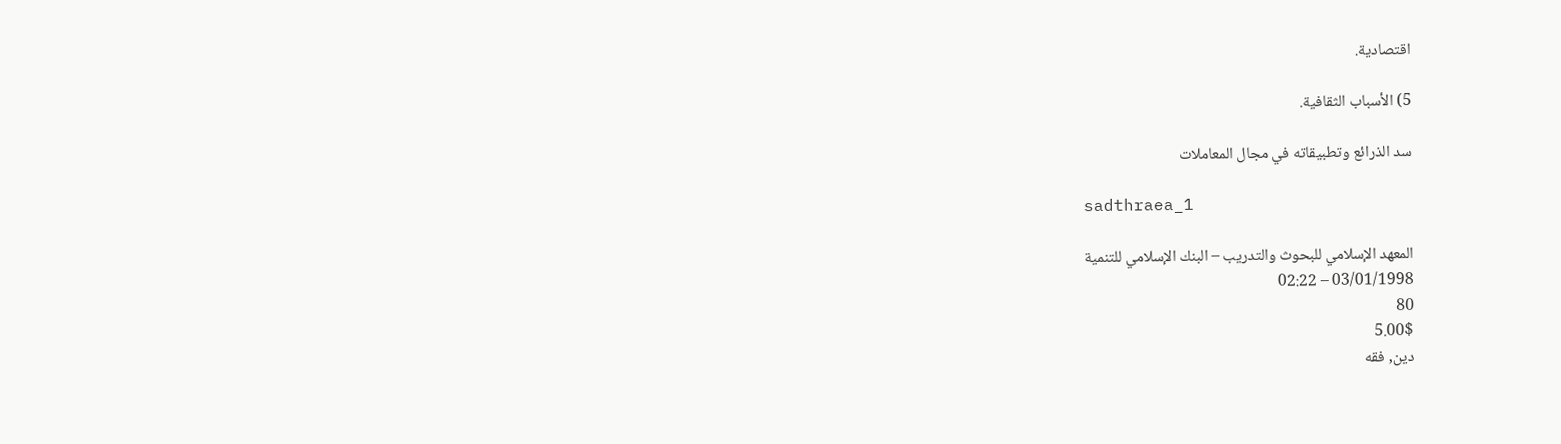اقتصادية.

5) الأسباب الثقافية.

سد الذرائع وتطبيقاته في مجال المعاملات

sadthraea_1

المعهد الإسلامي للبحوث والتدريب – البنك الإسلامي للتنمية
03/01/1998 – 02:22
80
5.00$
دين, فقه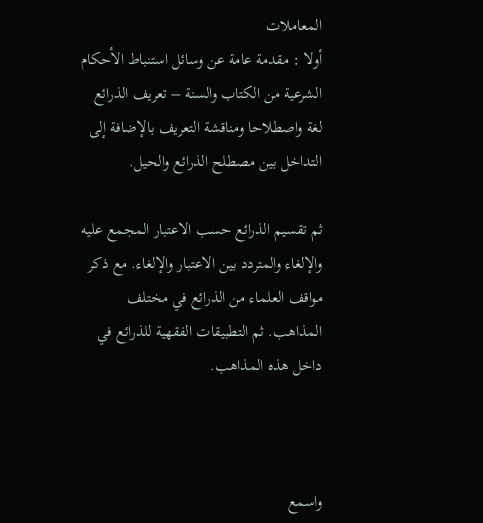المعاملات
أولا : مقدمة عامة عن وسائل استنباط الأحكام الشرعية من الكتاب والسنة – تعريف الذرائع لغة واصطلاحا ومناقشة التعريف بالإضافة إلى التداخل بين مصطلح الذرائع والحيل.

ثم تقسيم الذرائع حسب الاعتبار المجمع عليه والإلغاء والمتردد بين الاعتبار والإلغاء. مع ذكر مواقف العلماء من الذرائع في مختلف المذاهب. ثم التطبيقات الفقهية للذرائع في داخل هذه المذاهب.



واسمع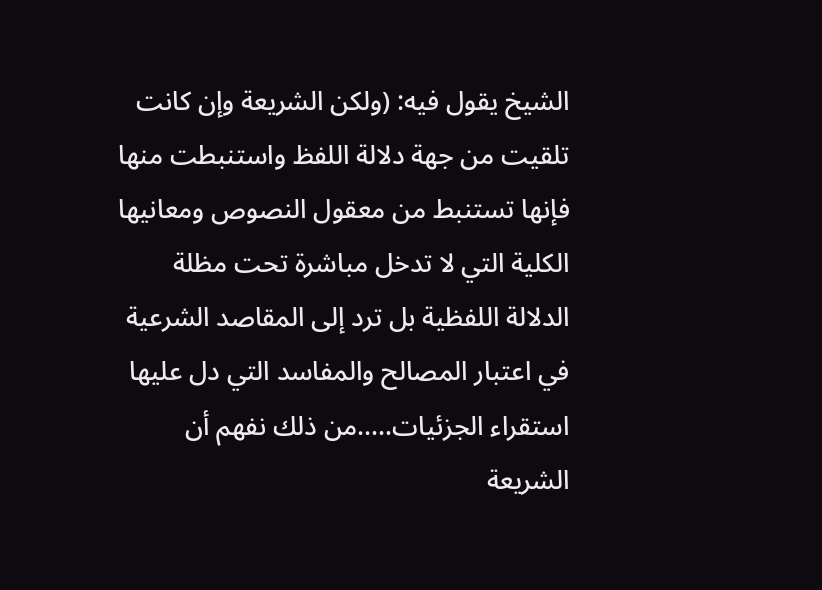الشيخ يقول فيه: (ولكن الشريعة وإن كانت تلقيت من جهة دلالة اللفظ واستنبطت منها فإنها تستنبط من معقول النصوص ومعانيها الكلية التي لا تدخل مباشرة تحت مظلة الدلالة اللفظية بل ترد إلى المقاصد الشرعية في اعتبار المصالح والمفاسد التي دل عليها استقراء الجزئيات…..من ذلك نفهم أن الشريعة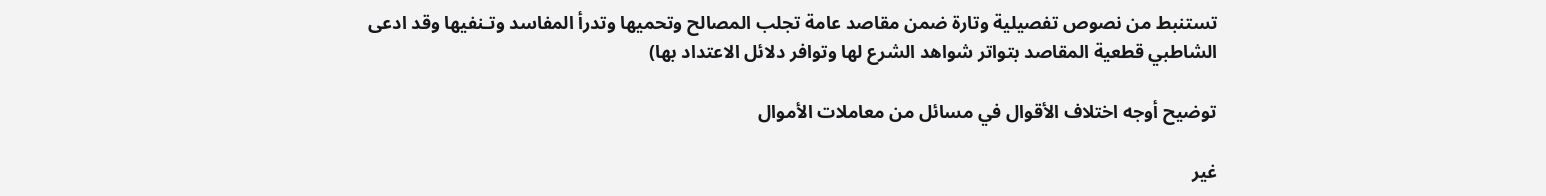تستنبط من نصوص تفصيلية وتارة ضمن مقاصد عامة تجلب المصالح وتحميها وتدرأ المفاسد وتـنفيها وقد ادعى الشاطبي قطعية المقاصد بتواتر شواهد الشرع لها وتوافر دلائل الاعتداد بها)

توضيح أوجه اختلاف الأقوال في مسائل من معاملات الأموال

غير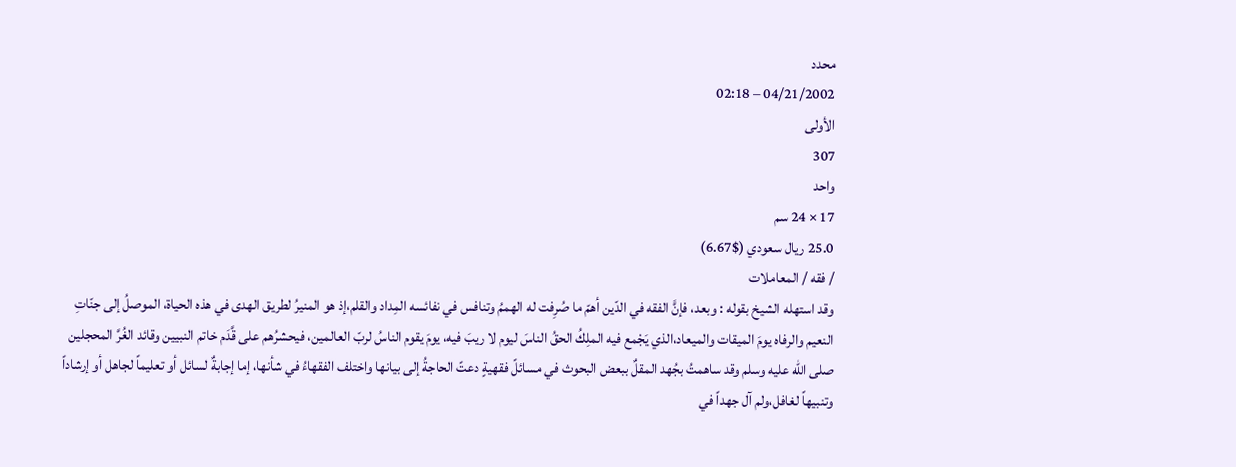محدد
04/21/2002 – 02:18
الأولى
307
واحد
17 × 24 سم
25.0 ريال سعودي ($6.67)
/ فقه / المعاملات
وقد استهله الشيخ بقوله : وبعد، فإنًّ الفقه في الدّين أهمّ ما صُرِفت له الهممُ وتنافس في نفائسه المِداد والقلم،إذ هو المنيرُ لطريق الهدى في هذه الحياة، الموصلُ إلى جنّاتِ النعيم والرفاه يومَ الميقات والميعاد،الذي يَجْمع فيه الملِكُ الحقُ الناسَ ليوم لا ريبَ فيه، يومَ يقوم الناسُ لربّ العالمين، فيحشرُهم على قَّدَم خاتم النبيين وقائد الغُرَّ المحجلين صلى الله عليه وسلم وقد ساهمتُ بجُهد المقلٌ ببعض البحوث في مسائلً فقهيةٍ دعتً الحاجةُ إلى بيانها واختلف الفقهاءُ في شأنها، إما إجابةٌ لسائل أو تعليماً لجاهل أو إرشاداً وتنبيهاً لغافل،ولم آل جهداً في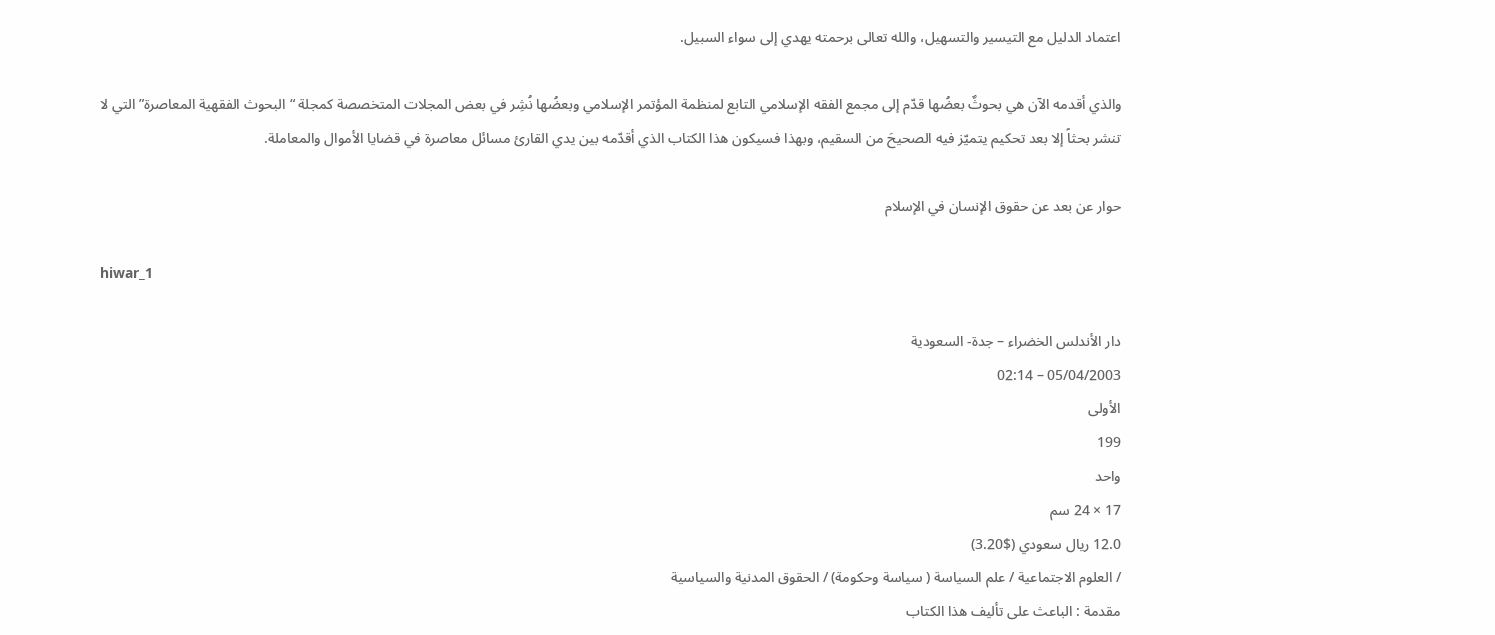اعتماد الدليل مع التيسير والتسهيل، والله تعالى برحمته يهدي إلى سواء السبيل.

والذي أقدمه الآن هي بحوثٌ بعضُها قدّم إلى مجمع الفقه الإسلامي التابع لمنظمة المؤتمر الإسلامي وبعضُها نُشِر في بعض المجلات المتخصصة كمجلة “البحوث الفقهية المعاصرة” التي لا تنشر بحثاً إلا بعد تحكيم يتميّز فيه الصحيحَ من السقيم، وبهذا فسيكون هذا الكتاب الذي أقدّمه بين يدي القارئ مسائل معاصرة في قضايا الأموال والمعاملة.

حوار عن بعد عن حقوق الإنسان في الإسلام

hiwar_1

دار الأندلس الخضراء – جدة- السعودية
05/04/2003 – 02:14
الأولى
199
واحد
17 × 24 سم
12.0 ريال سعودي ($3.20)
/ العلوم الاجتماعية / علم السياسة ( سياسة وحكومة) / الحقوق المدنية والسياسية
مقدمة : الباعث على تأليف هذا الكتاب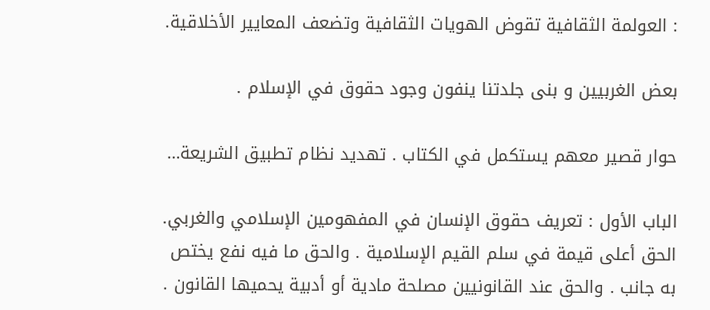: العولمة الثقافية تقوض الهويات الثقافية وتضعف المعايير الأخلاقية.

بعض الغربيين و بنى جلدتنا ينفون وجود حقوق في الإسلام .

حوار قصير معهم يستكمل في الكتاب . تهديد نظام تطبيق الشريعة…

الباب الأول : تعريف حقوق الإنسان في المفهومين الإسلامي والغربي. الحق أعلى قيمة في سلم القيم الإسلامية . والحق ما فيه نفع يختص به جانب . والحق عند القانونيين مصلحة مادية أو أدبية يحميها القانون .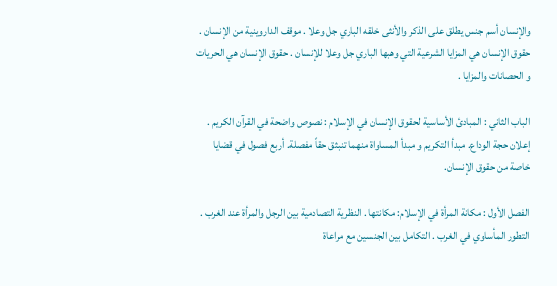والإنسان أسم جنس يطلق على الذكر والأنثى خلقه الباري جل وعلا . موقف الداروينية من الإنسان . حقوق الإنسان هي المزايا الشرعية التي وهبها الباري جل وعلا للإنسان . حقوق الإنسان هي الحريات و الحصانات والمزايا .

الباب الثاني : المبادئ الأساسية لحقوق الإنسان في الإسلام : نصوص واضحة في القرآن الكريم . إعلان حجة الوداع. مبدأ التكريم و مبدأ المساواة منهما تنبثق حقاً مفصلة. أربع فصول في قضايا خاصة من حقوق الإنسان.

الفصل الأول : مكانة المرأة في الإسلام: مكانتها . النظرية التصادمية بين الرجل والمرأة عند الغرب . التطور المأساوي في الغرب . التكامل بين الجنسين مع مراعاة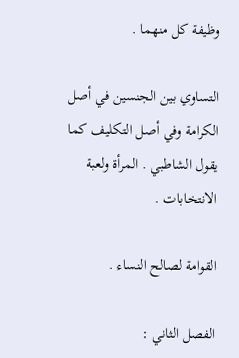وظيفة كل منهما .

التساوي بين الجنسين في أصل الكرامة وفي أصل التكليف كما يقول الشاطبي . المرأة ولعبة الانتخابات .

القوامة لصالح النساء .

الفصل الثاني :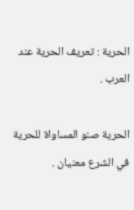الحرية : تعريف الحرية عند العرب .

الحرية صنو المساواة للحرية في الشرع معنيان .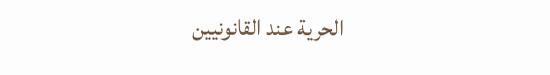الحرية عند القانونيين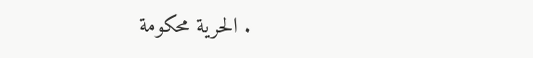. الحرية محكومة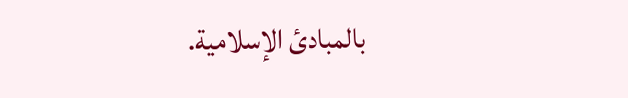بالمبادئ الإسلامية.